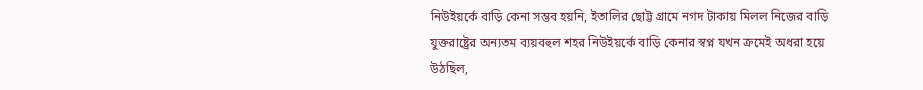নিউইয়র্কে বাড়ি কেনা সম্ভব হয়নি, ইতালির ছোট্ট গ্রামে নগদ টাকায় মিলল নিজের বাড়ি
যুক্তরাষ্ট্রের অন্যতম ব্যয়বহুল শহর নিউইয়র্কে বাড়ি কেনার স্বপ্ন যখন ক্রমেই অধরা হয়ে উঠছিল,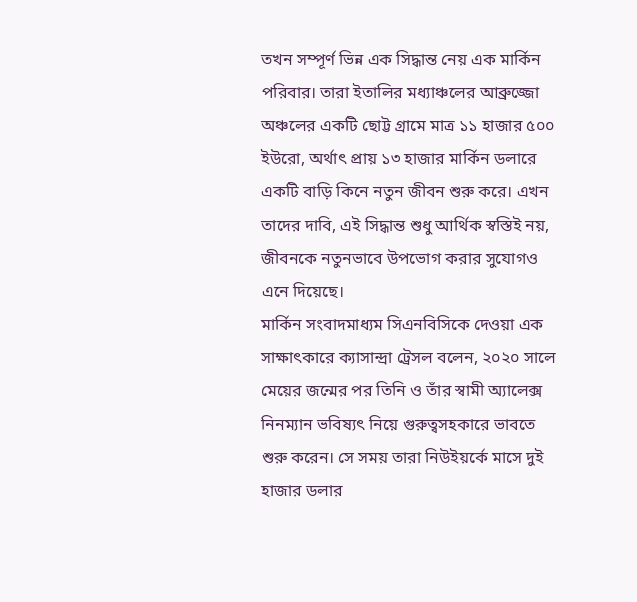তখন সম্পূর্ণ ভিন্ন এক সিদ্ধান্ত নেয় এক মার্কিন পরিবার। তারা ইতালির মধ্যাঞ্চলের আব্রুজ্জো অঞ্চলের একটি ছোট্ট গ্রামে মাত্র ১১ হাজার ৫০০ ইউরো, অর্থাৎ প্রায় ১৩ হাজার মার্কিন ডলারে একটি বাড়ি কিনে নতুন জীবন শুরু করে। এখন তাদের দাবি, এই সিদ্ধান্ত শুধু আর্থিক স্বস্তিই নয়, জীবনকে নতুনভাবে উপভোগ করার সুযোগও এনে দিয়েছে।
মার্কিন সংবাদমাধ্যম সিএনবিসিকে দেওয়া এক সাক্ষাৎকারে ক্যাসান্দ্রা ট্রেসল বলেন, ২০২০ সালে মেয়ের জন্মের পর তিনি ও তাঁর স্বামী অ্যালেক্স নিনম্যান ভবিষ্যৎ নিয়ে গুরুত্বসহকারে ভাবতে শুরু করেন। সে সময় তারা নিউইয়র্কে মাসে দুই হাজার ডলার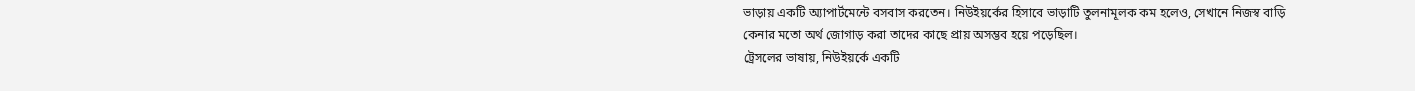ভাড়ায় একটি অ্যাপার্টমেন্টে বসবাস করতেন। নিউইয়র্কের হিসাবে ভাড়াটি তুলনামূলক কম হলেও, সেখানে নিজস্ব বাড়ি কেনার মতো অর্থ জোগাড় করা তাদের কাছে প্রায় অসম্ভব হয়ে পড়েছিল।
ট্রেসলের ভাষায়, নিউইয়র্কে একটি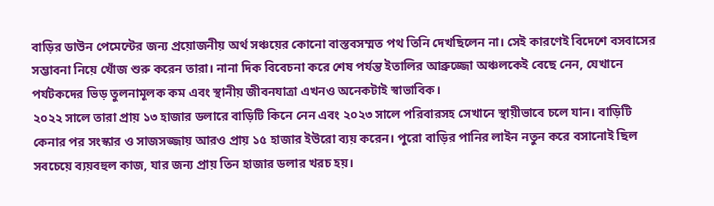বাড়ির ডাউন পেমেন্টের জন্য প্রয়োজনীয় অর্থ সঞ্চয়ের কোনো বাস্তবসম্মত পথ তিনি দেখছিলেন না। সেই কারণেই বিদেশে বসবাসের সম্ভাবনা নিয়ে খোঁজ শুরু করেন তারা। নানা দিক বিবেচনা করে শেষ পর্যন্ত ইতালির আব্রুজ্জো অঞ্চলকেই বেছে নেন, যেখানে পর্যটকদের ভিড় তুলনামূলক কম এবং স্থানীয় জীবনযাত্রা এখনও অনেকটাই স্বাভাবিক।
২০২২ সালে তারা প্রায় ১৩ হাজার ডলারে বাড়িটি কিনে নেন এবং ২০২৩ সালে পরিবারসহ সেখানে স্থায়ীভাবে চলে যান। বাড়িটি কেনার পর সংস্কার ও সাজসজ্জায় আরও প্রায় ১৫ হাজার ইউরো ব্যয় করেন। পুরো বাড়ির পানির লাইন নতুন করে বসানোই ছিল সবচেয়ে ব্যয়বহুল কাজ, যার জন্য প্রায় তিন হাজার ডলার খরচ হয়।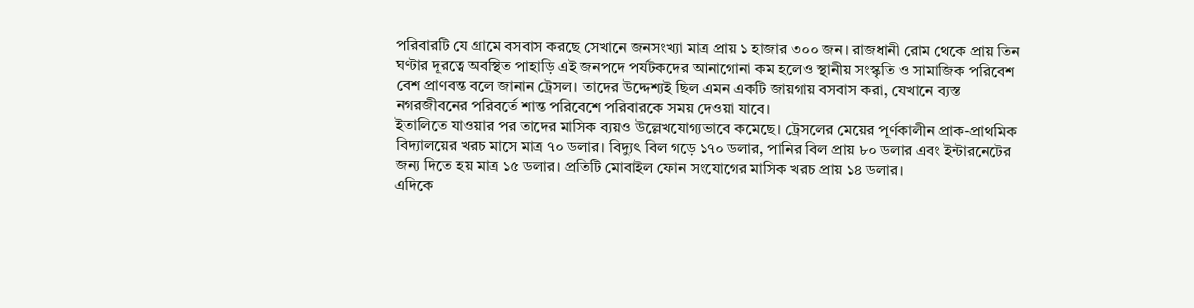পরিবারটি যে গ্রামে বসবাস করছে সেখানে জনসংখ্যা মাত্র প্রায় ১ হাজার ৩০০ জন। রাজধানী রোম থেকে প্রায় তিন ঘণ্টার দূরত্বে অবস্থিত পাহাড়ি এই জনপদে পর্যটকদের আনাগোনা কম হলেও স্থানীয় সংস্কৃতি ও সামাজিক পরিবেশ বেশ প্রাণবন্ত বলে জানান ট্রেসল। তাদের উদ্দেশ্যই ছিল এমন একটি জায়গায় বসবাস করা, যেখানে ব্যস্ত নগরজীবনের পরিবর্তে শান্ত পরিবেশে পরিবারকে সময় দেওয়া যাবে।
ইতালিতে যাওয়ার পর তাদের মাসিক ব্যয়ও উল্লেখযোগ্যভাবে কমেছে। ট্রেসলের মেয়ের পূর্ণকালীন প্রাক-প্রাথমিক বিদ্যালয়ের খরচ মাসে মাত্র ৭০ ডলার। বিদ্যুৎ বিল গড়ে ১৭০ ডলার, পানির বিল প্রায় ৮০ ডলার এবং ইন্টারনেটের জন্য দিতে হয় মাত্র ১৫ ডলার। প্রতিটি মোবাইল ফোন সংযোগের মাসিক খরচ প্রায় ১৪ ডলার।
এদিকে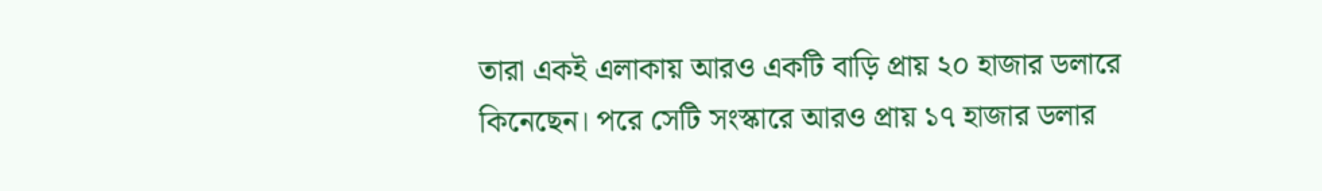তারা একই এলাকায় আরও একটি বাড়ি প্রায় ২০ হাজার ডলারে কিনেছেন। পরে সেটি সংস্কারে আরও প্রায় ১৭ হাজার ডলার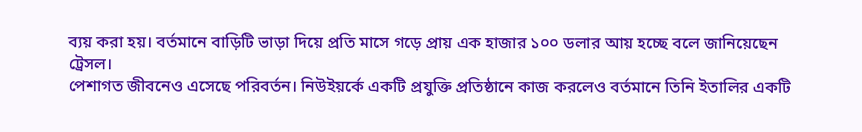ব্যয় করা হয়। বর্তমানে বাড়িটি ভাড়া দিয়ে প্রতি মাসে গড়ে প্রায় এক হাজার ১০০ ডলার আয় হচ্ছে বলে জানিয়েছেন ট্রেসল।
পেশাগত জীবনেও এসেছে পরিবর্তন। নিউইয়র্কে একটি প্রযুক্তি প্রতিষ্ঠানে কাজ করলেও বর্তমানে তিনি ইতালির একটি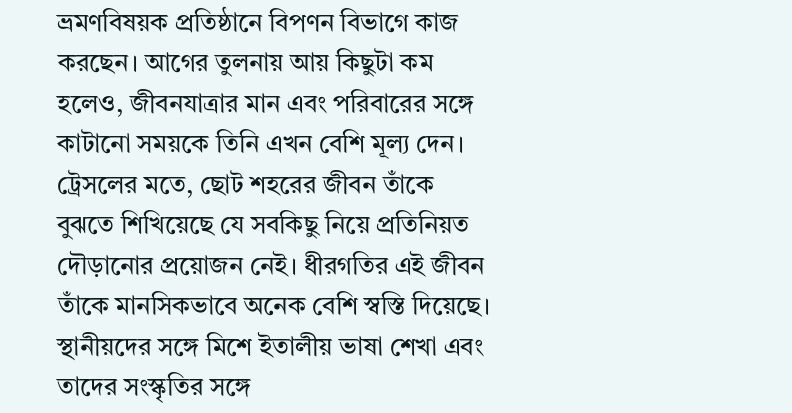ভ্রমণবিষয়ক প্রতিষ্ঠানে বিপণন বিভাগে কাজ করছেন। আগের তুলনায় আয় কিছুটা কম হলেও, জীবনযাত্রার মান এবং পরিবারের সঙ্গে কাটানো সময়কে তিনি এখন বেশি মূল্য দেন।
ট্রেসলের মতে, ছোট শহরের জীবন তাঁকে বুঝতে শিখিয়েছে যে সবকিছু নিয়ে প্রতিনিয়ত দৌড়ানোর প্রয়োজন নেই। ধীরগতির এই জীবন তাঁকে মানসিকভাবে অনেক বেশি স্বস্তি দিয়েছে। স্থানীয়দের সঙ্গে মিশে ইতালীয় ভাষা শেখা এবং তাদের সংস্কৃতির সঙ্গে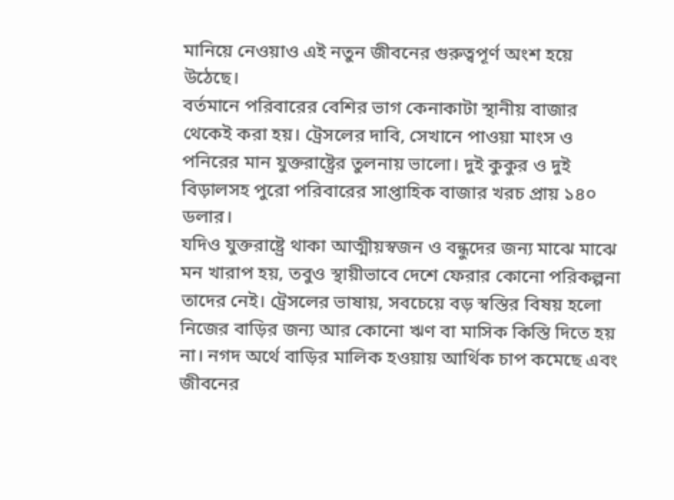মানিয়ে নেওয়াও এই নতুন জীবনের গুরুত্বপূর্ণ অংশ হয়ে উঠেছে।
বর্তমানে পরিবারের বেশির ভাগ কেনাকাটা স্থানীয় বাজার থেকেই করা হয়। ট্রেসলের দাবি, সেখানে পাওয়া মাংস ও পনিরের মান যুক্তরাষ্ট্রের তুলনায় ভালো। দুই কুকুর ও দুই বিড়ালসহ পুরো পরিবারের সাপ্তাহিক বাজার খরচ প্রায় ১৪০ ডলার।
যদিও যুক্তরাষ্ট্রে থাকা আত্মীয়স্বজন ও বন্ধুদের জন্য মাঝে মাঝে মন খারাপ হয়, তবুও স্থায়ীভাবে দেশে ফেরার কোনো পরিকল্পনা তাদের নেই। ট্রেসলের ভাষায়, সবচেয়ে বড় স্বস্তির বিষয় হলো নিজের বাড়ির জন্য আর কোনো ঋণ বা মাসিক কিস্তি দিতে হয় না। নগদ অর্থে বাড়ির মালিক হওয়ায় আর্থিক চাপ কমেছে এবং জীবনের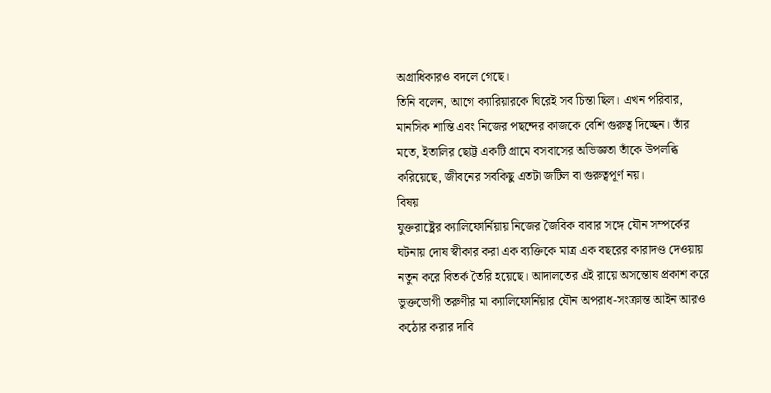অগ্রাধিকারও বদলে গেছে।
তিনি বলেন, আগে ক্যারিয়ারকে ঘিরেই সব চিন্তা ছিল। এখন পরিবার, মানসিক শান্তি এবং নিজের পছন্দের কাজকে বেশি গুরুত্ব দিচ্ছেন। তাঁর মতে, ইতালির ছোট্ট একটি গ্রামে বসবাসের অভিজ্ঞতা তাঁকে উপলব্ধি করিয়েছে, জীবনের সবকিছু এতটা জটিল বা গুরুত্বপূর্ণ নয়।
বিষয়
যুক্তরাষ্ট্রের ক্যালিফোর্নিয়ায় নিজের জৈবিক বাবার সঙ্গে যৌন সম্পর্কের ঘটনায় দোষ স্বীকার করা এক ব্যক্তিকে মাত্র এক বছরের কারাদণ্ড দেওয়ায় নতুন করে বিতর্ক তৈরি হয়েছে। আদালতের এই রায়ে অসন্তোষ প্রকাশ করে ভুক্তভোগী তরুণীর মা ক্যালিফোর্নিয়ার যৌন অপরাধ-সংক্রান্ত আইন আরও কঠোর করার দাবি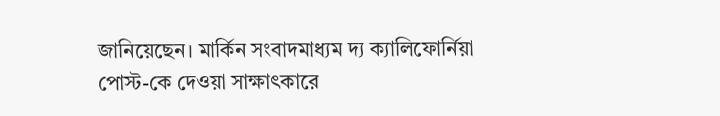জানিয়েছেন। মার্কিন সংবাদমাধ্যম দ্য ক্যালিফোর্নিয়া পোস্ট-কে দেওয়া সাক্ষাৎকারে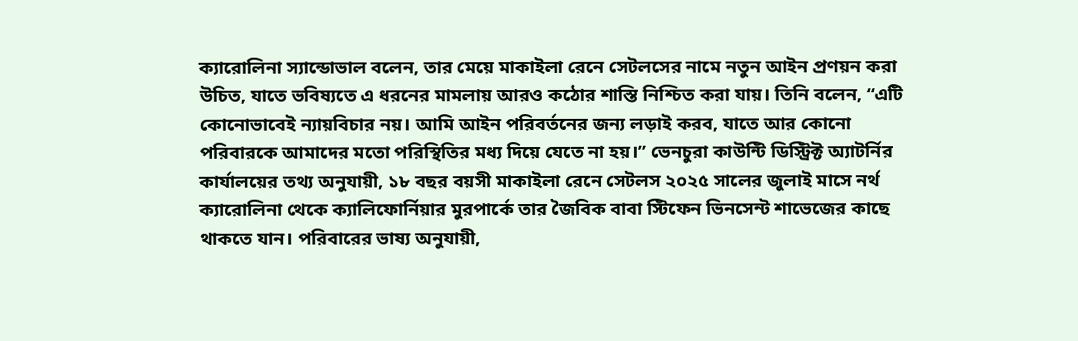ক্যারোলিনা স্যান্ডোভাল বলেন, তার মেয়ে মাকাইলা রেনে সেটলসের নামে নতুন আইন প্রণয়ন করা উচিত, যাতে ভবিষ্যতে এ ধরনের মামলায় আরও কঠোর শাস্তি নিশ্চিত করা যায়। তিনি বলেন, “এটি কোনোভাবেই ন্যায়বিচার নয়। আমি আইন পরিবর্তনের জন্য লড়াই করব, যাতে আর কোনো পরিবারকে আমাদের মতো পরিস্থিতির মধ্য দিয়ে যেতে না হয়।” ভেনচুরা কাউন্টি ডিস্ট্রিক্ট অ্যাটর্নির কার্যালয়ের তথ্য অনুযায়ী, ১৮ বছর বয়সী মাকাইলা রেনে সেটলস ২০২৫ সালের জুলাই মাসে নর্থ ক্যারোলিনা থেকে ক্যালিফোর্নিয়ার মুরপার্কে তার জৈবিক বাবা স্টিফেন ভিনসেন্ট শাভেজের কাছে থাকতে যান। পরিবারের ভাষ্য অনুযায়ী,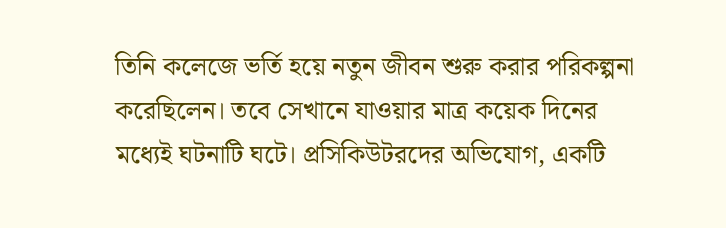তিনি কলেজে ভর্তি হয়ে নতুন জীবন শুরু করার পরিকল্পনা করেছিলেন। তবে সেখানে যাওয়ার মাত্র কয়েক দিনের মধ্যেই ঘটনাটি ঘটে। প্রসিকিউটরদের অভিযোগ, একটি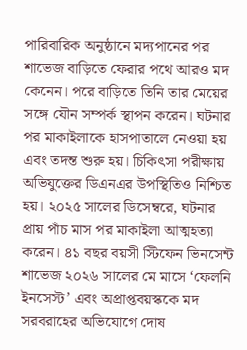পারিবারিক অনুষ্ঠানে মদ্যপানের পর শাভেজ বাড়িতে ফেরার পথে আরও মদ কেনেন। পরে বাড়িতে তিনি তার মেয়ের সঙ্গে যৌন সম্পর্ক স্থাপন করেন। ঘটনার পর মাকাইলাকে হাসপাতালে নেওয়া হয় এবং তদন্ত শুরু হয়। চিকিৎসা পরীক্ষায় অভিযুক্তের ডিএনএর উপস্থিতিও নিশ্চিত হয়। ২০২৫ সালের ডিসেম্বরে, ঘটনার প্রায় পাঁচ মাস পর মাকাইলা আত্মহত্যা করেন। ৪১ বছর বয়সী স্টিফেন ভিনসেন্ট শাভেজ ২০২৬ সালের মে মাসে ‘ফেলনি ইনসেস্ট’ এবং অপ্রাপ্তবয়স্ককে মদ সরবরাহের অভিযোগে দোষ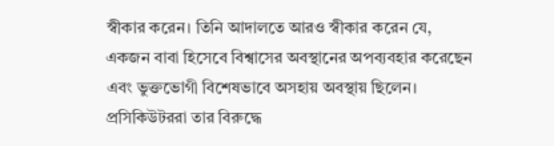স্বীকার করেন। তিনি আদালতে আরও স্বীকার করেন যে, একজন বাবা হিসেবে বিশ্বাসের অবস্থানের অপব্যবহার করেছেন এবং ভুক্তভোগী বিশেষভাবে অসহায় অবস্থায় ছিলেন। প্রসিকিউটররা তার বিরুদ্ধে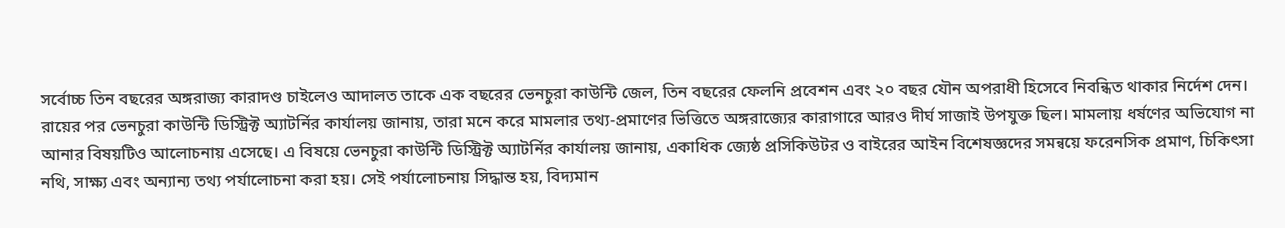সর্বোচ্চ তিন বছরের অঙ্গরাজ্য কারাদণ্ড চাইলেও আদালত তাকে এক বছরের ভেনচুরা কাউন্টি জেল, তিন বছরের ফেলনি প্রবেশন এবং ২০ বছর যৌন অপরাধী হিসেবে নিবন্ধিত থাকার নির্দেশ দেন। রায়ের পর ভেনচুরা কাউন্টি ডিস্ট্রিক্ট অ্যাটর্নির কার্যালয় জানায়, তারা মনে করে মামলার তথ্য-প্রমাণের ভিত্তিতে অঙ্গরাজ্যের কারাগারে আরও দীর্ঘ সাজাই উপযুক্ত ছিল। মামলায় ধর্ষণের অভিযোগ না আনার বিষয়টিও আলোচনায় এসেছে। এ বিষয়ে ভেনচুরা কাউন্টি ডিস্ট্রিক্ট অ্যাটর্নির কার্যালয় জানায়, একাধিক জ্যেষ্ঠ প্রসিকিউটর ও বাইরের আইন বিশেষজ্ঞদের সমন্বয়ে ফরেনসিক প্রমাণ, চিকিৎসা নথি, সাক্ষ্য এবং অন্যান্য তথ্য পর্যালোচনা করা হয়। সেই পর্যালোচনায় সিদ্ধান্ত হয়, বিদ্যমান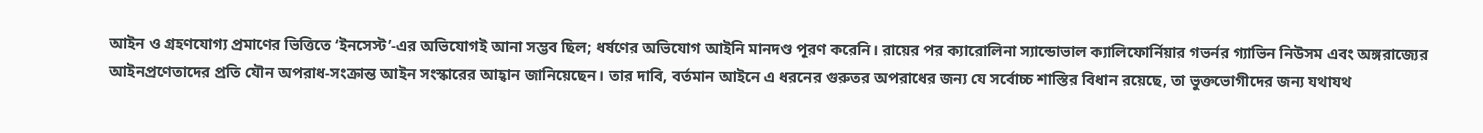আইন ও গ্রহণযোগ্য প্রমাণের ভিত্তিতে ‘ইনসেস্ট’-এর অভিযোগই আনা সম্ভব ছিল; ধর্ষণের অভিযোগ আইনি মানদণ্ড পূরণ করেনি। রায়ের পর ক্যারোলিনা স্যান্ডোভাল ক্যালিফোর্নিয়ার গভর্নর গ্যাভিন নিউসম এবং অঙ্গরাজ্যের আইনপ্রণেতাদের প্রতি যৌন অপরাধ-সংক্রান্ত আইন সংস্কারের আহ্বান জানিয়েছেন। তার দাবি, বর্তমান আইনে এ ধরনের গুরুতর অপরাধের জন্য যে সর্বোচ্চ শাস্তির বিধান রয়েছে, তা ভুক্তভোগীদের জন্য যথাযথ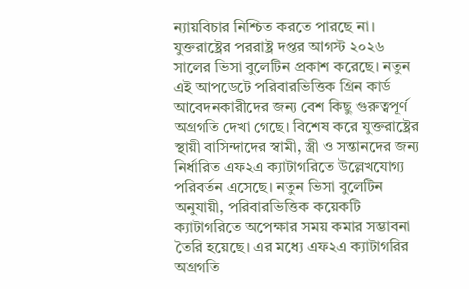ন্যায়বিচার নিশ্চিত করতে পারছে না।
যুক্তরাষ্ট্রের পররাষ্ট্র দপ্তর আগস্ট ২০২৬ সালের ভিসা বুলেটিন প্রকাশ করেছে। নতুন এই আপডেটে পরিবারভিত্তিক গ্রিন কার্ড আবেদনকারীদের জন্য বেশ কিছু গুরুত্বপূর্ণ অগ্রগতি দেখা গেছে। বিশেষ করে যুক্তরাষ্ট্রের স্থায়ী বাসিন্দাদের স্বামী, স্ত্রী ও সন্তানদের জন্য নির্ধারিত এফ২এ ক্যাটাগরিতে উল্লেখযোগ্য পরিবর্তন এসেছে। নতুন ভিসা বুলেটিন অনুযায়ী, পরিবারভিত্তিক কয়েকটি ক্যাটাগরিতে অপেক্ষার সময় কমার সম্ভাবনা তৈরি হয়েছে। এর মধ্যে এফ২এ ক্যাটাগরির অগ্রগতি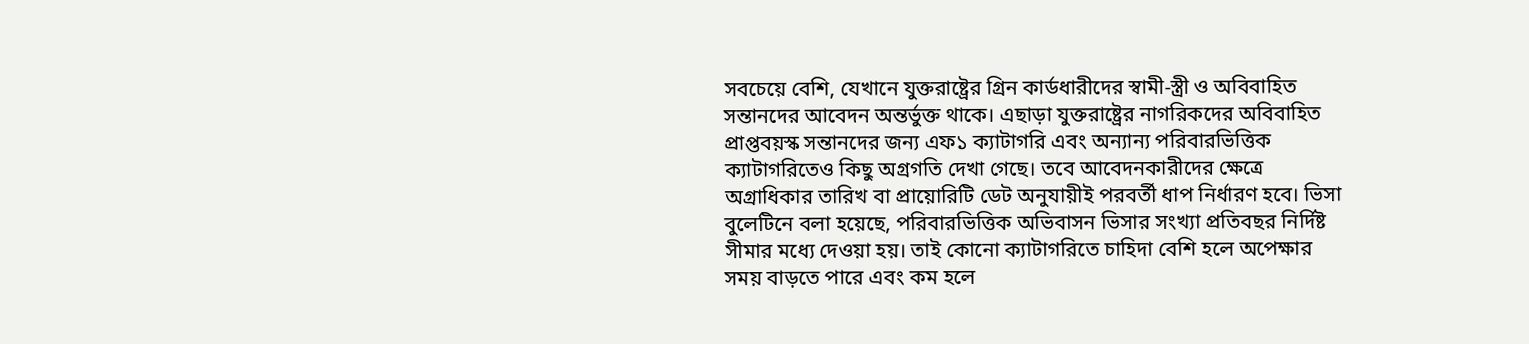সবচেয়ে বেশি, যেখানে যুক্তরাষ্ট্রের গ্রিন কার্ডধারীদের স্বামী-স্ত্রী ও অবিবাহিত সন্তানদের আবেদন অন্তর্ভুক্ত থাকে। এছাড়া যুক্তরাষ্ট্রের নাগরিকদের অবিবাহিত প্রাপ্তবয়স্ক সন্তানদের জন্য এফ১ ক্যাটাগরি এবং অন্যান্য পরিবারভিত্তিক ক্যাটাগরিতেও কিছু অগ্রগতি দেখা গেছে। তবে আবেদনকারীদের ক্ষেত্রে অগ্রাধিকার তারিখ বা প্রায়োরিটি ডেট অনুযায়ীই পরবর্তী ধাপ নির্ধারণ হবে। ভিসা বুলেটিনে বলা হয়েছে, পরিবারভিত্তিক অভিবাসন ভিসার সংখ্যা প্রতিবছর নির্দিষ্ট সীমার মধ্যে দেওয়া হয়। তাই কোনো ক্যাটাগরিতে চাহিদা বেশি হলে অপেক্ষার সময় বাড়তে পারে এবং কম হলে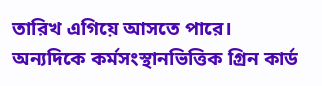তারিখ এগিয়ে আসতে পারে। অন্যদিকে কর্মসংস্থানভিত্তিক গ্রিন কার্ড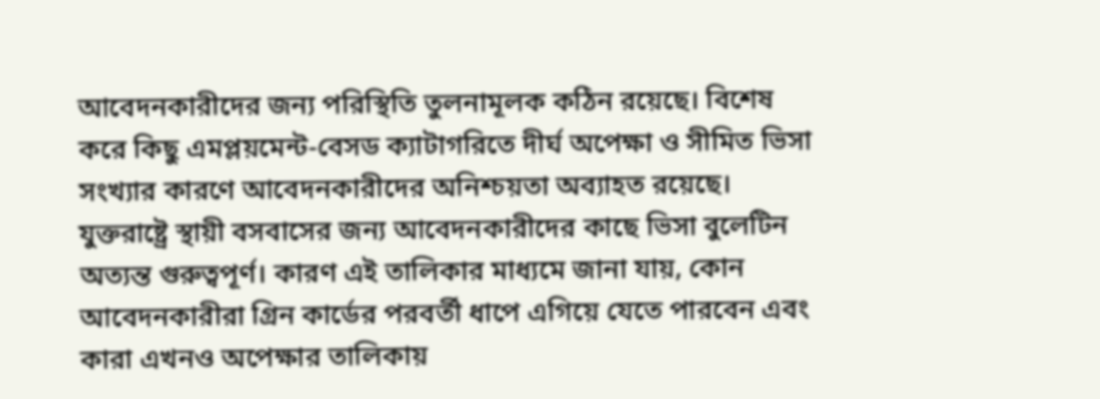আবেদনকারীদের জন্য পরিস্থিতি তুলনামূলক কঠিন রয়েছে। বিশেষ করে কিছু এমপ্লয়মেন্ট-বেসড ক্যাটাগরিতে দীর্ঘ অপেক্ষা ও সীমিত ভিসা সংখ্যার কারণে আবেদনকারীদের অনিশ্চয়তা অব্যাহত রয়েছে। যুক্তরাষ্ট্রে স্থায়ী বসবাসের জন্য আবেদনকারীদের কাছে ভিসা বুলেটিন অত্যন্ত গুরুত্বপূর্ণ। কারণ এই তালিকার মাধ্যমে জানা যায়, কোন আবেদনকারীরা গ্রিন কার্ডের পরবর্তী ধাপে এগিয়ে যেতে পারবেন এবং কারা এখনও অপেক্ষার তালিকায়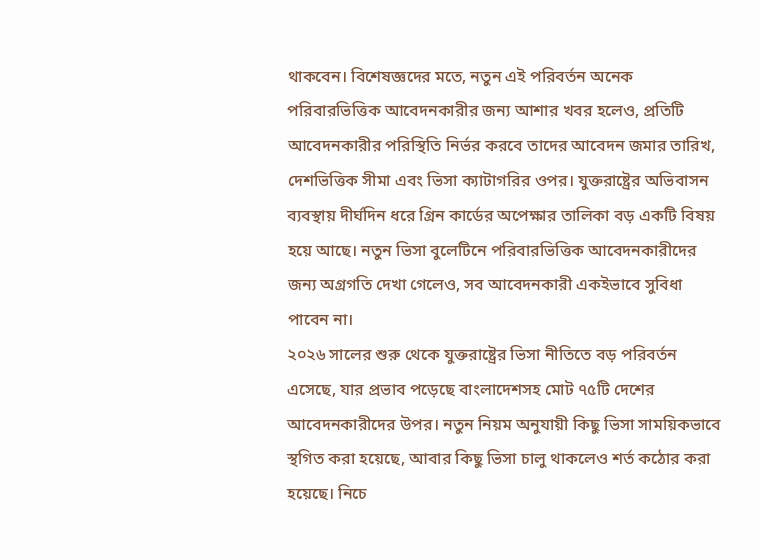থাকবেন। বিশেষজ্ঞদের মতে, নতুন এই পরিবর্তন অনেক পরিবারভিত্তিক আবেদনকারীর জন্য আশার খবর হলেও, প্রতিটি আবেদনকারীর পরিস্থিতি নির্ভর করবে তাদের আবেদন জমার তারিখ, দেশভিত্তিক সীমা এবং ভিসা ক্যাটাগরির ওপর। যুক্তরাষ্ট্রের অভিবাসন ব্যবস্থায় দীর্ঘদিন ধরে গ্রিন কার্ডের অপেক্ষার তালিকা বড় একটি বিষয় হয়ে আছে। নতুন ভিসা বুলেটিনে পরিবারভিত্তিক আবেদনকারীদের জন্য অগ্রগতি দেখা গেলেও, সব আবেদনকারী একইভাবে সুবিধা পাবেন না।
২০২৬ সালের শুরু থেকে যুক্তরাষ্ট্রের ভিসা নীতিতে বড় পরিবর্তন এসেছে, যার প্রভাব পড়েছে বাংলাদেশসহ মোট ৭৫টি দেশের আবেদনকারীদের উপর। নতুন নিয়ম অনুযায়ী কিছু ভিসা সাময়িকভাবে স্থগিত করা হয়েছে, আবার কিছু ভিসা চালু থাকলেও শর্ত কঠোর করা হয়েছে। নিচে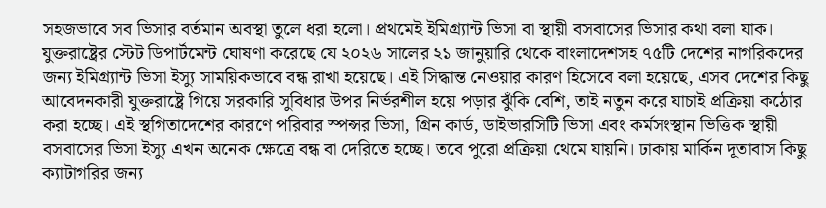সহজভাবে সব ভিসার বর্তমান অবস্থা তুলে ধরা হলো। প্রথমেই ইমিগ্র্যান্ট ভিসা বা স্থায়ী বসবাসের ভিসার কথা বলা যাক। যুক্তরাষ্ট্রের স্টেট ডিপার্টমেন্ট ঘোষণা করেছে যে ২০২৬ সালের ২১ জানুয়ারি থেকে বাংলাদেশসহ ৭৫টি দেশের নাগরিকদের জন্য ইমিগ্র্যান্ট ভিসা ইস্যু সাময়িকভাবে বন্ধ রাখা হয়েছে। এই সিদ্ধান্ত নেওয়ার কারণ হিসেবে বলা হয়েছে, এসব দেশের কিছু আবেদনকারী যুক্তরাষ্ট্রে গিয়ে সরকারি সুবিধার উপর নির্ভরশীল হয়ে পড়ার ঝুঁকি বেশি, তাই নতুন করে যাচাই প্রক্রিয়া কঠোর করা হচ্ছে। এই স্থগিতাদেশের কারণে পরিবার স্পন্সর ভিসা, গ্রিন কার্ড, ডাইভারসিটি ভিসা এবং কর্মসংস্থান ভিত্তিক স্থায়ী বসবাসের ভিসা ইস্যু এখন অনেক ক্ষেত্রে বন্ধ বা দেরিতে হচ্ছে। তবে পুরো প্রক্রিয়া থেমে যায়নি। ঢাকায় মার্কিন দূতাবাস কিছু ক্যাটাগরির জন্য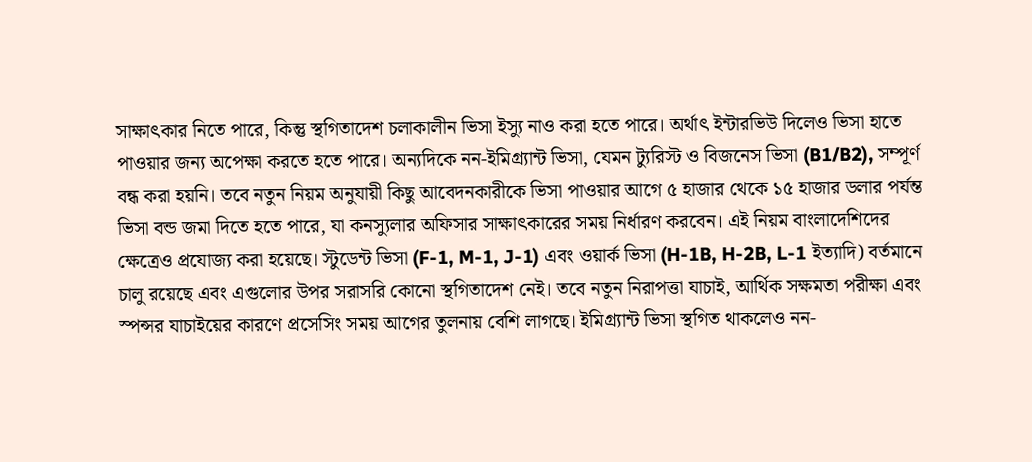সাক্ষাৎকার নিতে পারে, কিন্তু স্থগিতাদেশ চলাকালীন ভিসা ইস্যু নাও করা হতে পারে। অর্থাৎ ইন্টারভিউ দিলেও ভিসা হাতে পাওয়ার জন্য অপেক্ষা করতে হতে পারে। অন্যদিকে নন-ইমিগ্র্যান্ট ভিসা, যেমন ট্যুরিস্ট ও বিজনেস ভিসা (B1/B2), সম্পূর্ণ বন্ধ করা হয়নি। তবে নতুন নিয়ম অনুযায়ী কিছু আবেদনকারীকে ভিসা পাওয়ার আগে ৫ হাজার থেকে ১৫ হাজার ডলার পর্যন্ত ভিসা বন্ড জমা দিতে হতে পারে, যা কনস্যুলার অফিসার সাক্ষাৎকারের সময় নির্ধারণ করবেন। এই নিয়ম বাংলাদেশিদের ক্ষেত্রেও প্রযোজ্য করা হয়েছে। স্টুডেন্ট ভিসা (F-1, M-1, J-1) এবং ওয়ার্ক ভিসা (H-1B, H-2B, L-1 ইত্যাদি) বর্তমানে চালু রয়েছে এবং এগুলোর উপর সরাসরি কোনো স্থগিতাদেশ নেই। তবে নতুন নিরাপত্তা যাচাই, আর্থিক সক্ষমতা পরীক্ষা এবং স্পন্সর যাচাইয়ের কারণে প্রসেসিং সময় আগের তুলনায় বেশি লাগছে। ইমিগ্র্যান্ট ভিসা স্থগিত থাকলেও নন-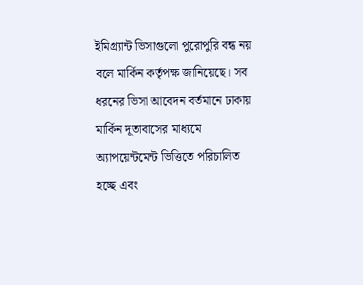ইমিগ্র্যান্ট ভিসাগুলো পুরোপুরি বন্ধ নয় বলে মার্কিন কর্তৃপক্ষ জানিয়েছে। সব ধরনের ভিসা আবেদন বর্তমানে ঢাকায় মার্কিন দূতাবাসের মাধ্যমে অ্যাপয়েন্টমেন্ট ভিত্তিতে পরিচালিত হচ্ছে এবং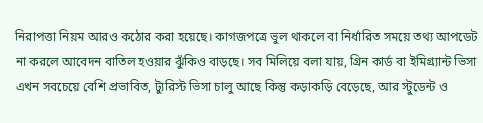নিরাপত্তা নিয়ম আরও কঠোর করা হয়েছে। কাগজপত্রে ভুল থাকলে বা নির্ধারিত সময়ে তথ্য আপডেট না করলে আবেদন বাতিল হওয়ার ঝুঁকিও বাড়ছে। সব মিলিয়ে বলা যায়, গ্রিন কার্ড বা ইমিগ্র্যান্ট ভিসা এখন সবচেয়ে বেশি প্রভাবিত, ট্যুরিস্ট ভিসা চালু আছে কিন্তু কড়াকড়ি বেড়েছে, আর স্টুডেন্ট ও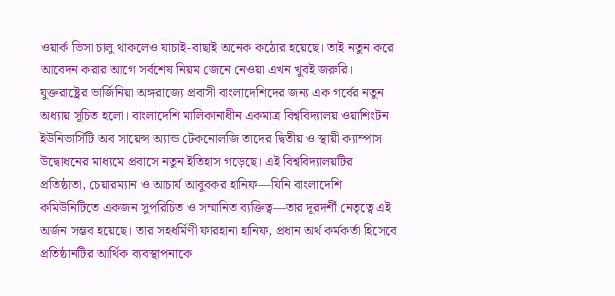ওয়ার্ক ভিসা চালু থাকলেও যাচাই-বাছাই অনেক কঠোর হয়েছে। তাই নতুন করে আবেদন করার আগে সর্বশেষ নিয়ম জেনে নেওয়া এখন খুবই জরুরি।
যুক্তরাষ্ট্রের ভার্জিনিয়া অঙ্গরাজ্যে প্রবাসী বাংলাদেশিদের জন্য এক গর্বের নতুন অধ্যায় সূচিত হলো। বাংলাদেশি মালিকানাধীন একমাত্র বিশ্ববিদ্যালয় ওয়াশিংটন ইউনিভার্সিটি অব সায়েন্স অ্যান্ড টেকনোলজি তাদের দ্বিতীয় ও স্থায়ী ক্যাম্পাস উদ্বোধনের মাধ্যমে প্রবাসে নতুন ইতিহাস গড়েছে। এই বিশ্ববিদ্যালয়টির প্রতিষ্ঠাতা, চেয়ারম্যান ও আচার্য আবুবকর হানিফ—যিনি বাংলাদেশি কমিউনিটিতে একজন সুপরিচিত ও সম্মানিত ব্যক্তিত্ব—তার দূরদর্শী নেতৃত্বে এই অর্জন সম্ভব হয়েছে। তার সহধর্মিণী ফারহানা হানিফ, প্রধান অর্থ কর্মকর্তা হিসেবে প্রতিষ্ঠানটির আর্থিক ব্যবস্থাপনাকে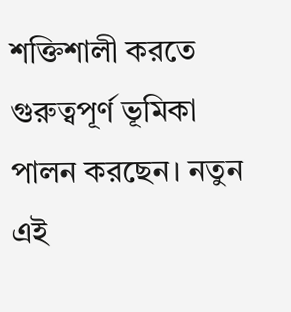শক্তিশালী করতে গুরুত্বপূর্ণ ভূমিকা পালন করছেন। নতুন এই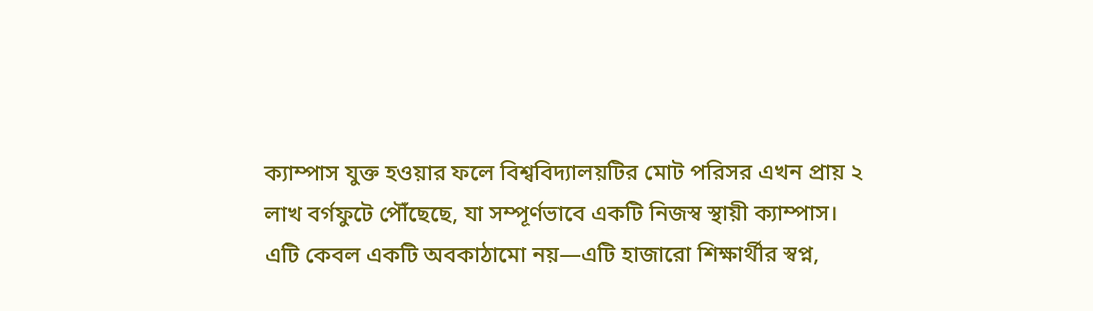ক্যাম্পাস যুক্ত হওয়ার ফলে বিশ্ববিদ্যালয়টির মোট পরিসর এখন প্রায় ২ লাখ বর্গফুটে পৌঁছেছে, যা সম্পূর্ণভাবে একটি নিজস্ব স্থায়ী ক্যাম্পাস। এটি কেবল একটি অবকাঠামো নয়—এটি হাজারো শিক্ষার্থীর স্বপ্ন,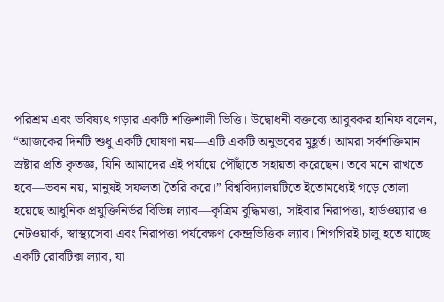পরিশ্রম এবং ভবিষ্যৎ গড়ার একটি শক্তিশালী ভিত্তি। উদ্বোধনী বক্তব্যে আবুবকর হানিফ বলেন, “আজকের দিনটি শুধু একটি ঘোষণা নয়—এটি একটি অনুভবের মুহূর্ত। আমরা সর্বশক্তিমান স্রষ্টার প্রতি কৃতজ্ঞ, যিনি আমাদের এই পর্যায়ে পৌঁছাতে সহায়তা করেছেন। তবে মনে রাখতে হবে—ভবন নয়, মানুষই সফলতা তৈরি করে।” বিশ্ববিদ্যালয়টিতে ইতোমধ্যেই গড়ে তোলা হয়েছে আধুনিক প্রযুক্তিনির্ভর বিভিন্ন ল্যাব—কৃত্রিম বুদ্ধিমত্তা, সাইবার নিরাপত্তা, হার্ডওয়্যার ও নেটওয়ার্ক, স্বাস্থ্যসেবা এবং নিরাপত্তা পর্যবেক্ষণ কেন্দ্রভিত্তিক ল্যাব। শিগগিরই চালু হতে যাচ্ছে একটি রোবটিক্স ল্যাব, যা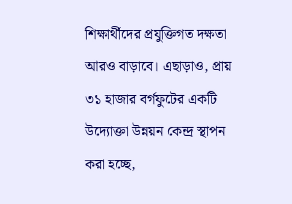শিক্ষার্থীদের প্রযুক্তিগত দক্ষতা আরও বাড়াবে। এছাড়াও, প্রায় ৩১ হাজার বর্গফুটের একটি উদ্যোক্তা উন্নয়ন কেন্দ্র স্থাপন করা হচ্ছে,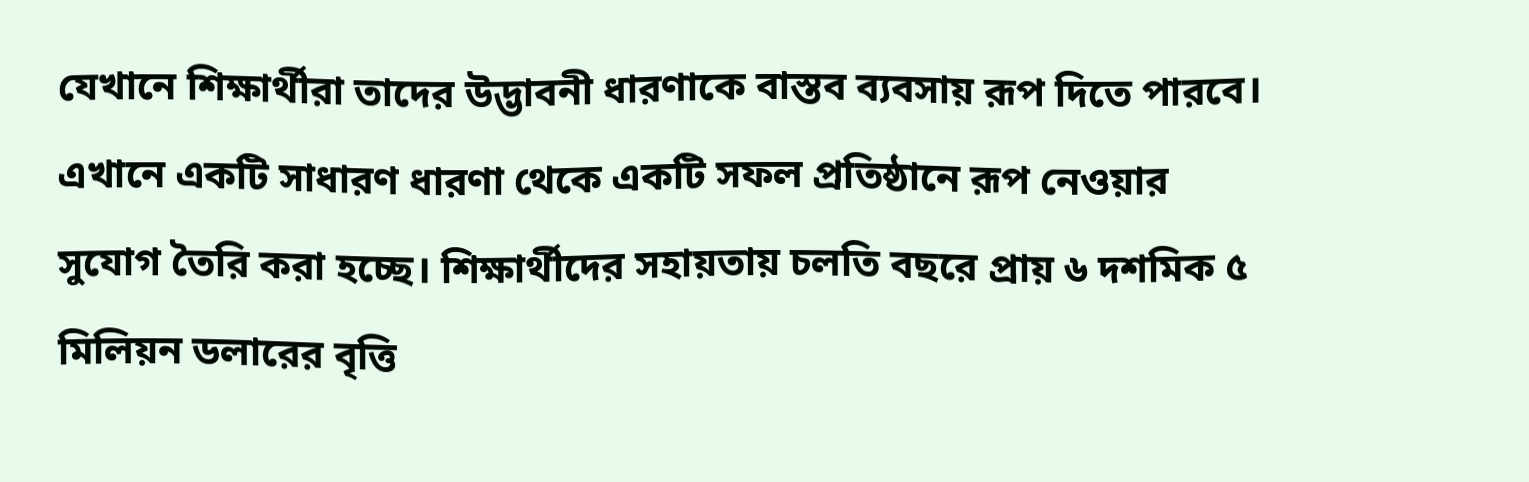যেখানে শিক্ষার্থীরা তাদের উদ্ভাবনী ধারণাকে বাস্তব ব্যবসায় রূপ দিতে পারবে। এখানে একটি সাধারণ ধারণা থেকে একটি সফল প্রতিষ্ঠানে রূপ নেওয়ার সুযোগ তৈরি করা হচ্ছে। শিক্ষার্থীদের সহায়তায় চলতি বছরে প্রায় ৬ দশমিক ৫ মিলিয়ন ডলারের বৃত্তি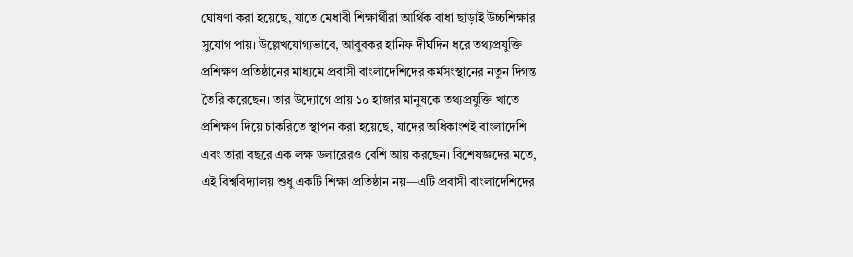ঘোষণা করা হয়েছে, যাতে মেধাবী শিক্ষার্থীরা আর্থিক বাধা ছাড়াই উচ্চশিক্ষার সুযোগ পায়। উল্লেখযোগ্যভাবে, আবুবকর হানিফ দীর্ঘদিন ধরে তথ্যপ্রযুক্তি প্রশিক্ষণ প্রতিষ্ঠানের মাধ্যমে প্রবাসী বাংলাদেশিদের কর্মসংস্থানের নতুন দিগন্ত তৈরি করেছেন। তার উদ্যোগে প্রায় ১০ হাজার মানুষকে তথ্যপ্রযুক্তি খাতে প্রশিক্ষণ দিয়ে চাকরিতে স্থাপন করা হয়েছে, যাদের অধিকাংশই বাংলাদেশি এবং তারা বছরে এক লক্ষ ডলারেরও বেশি আয় করছেন। বিশেষজ্ঞদের মতে, এই বিশ্ববিদ্যালয় শুধু একটি শিক্ষা প্রতিষ্ঠান নয়—এটি প্রবাসী বাংলাদেশিদের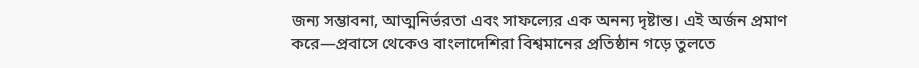জন্য সম্ভাবনা, আত্মনির্ভরতা এবং সাফল্যের এক অনন্য দৃষ্টান্ত। এই অর্জন প্রমাণ করে—প্রবাসে থেকেও বাংলাদেশিরা বিশ্বমানের প্রতিষ্ঠান গড়ে তুলতে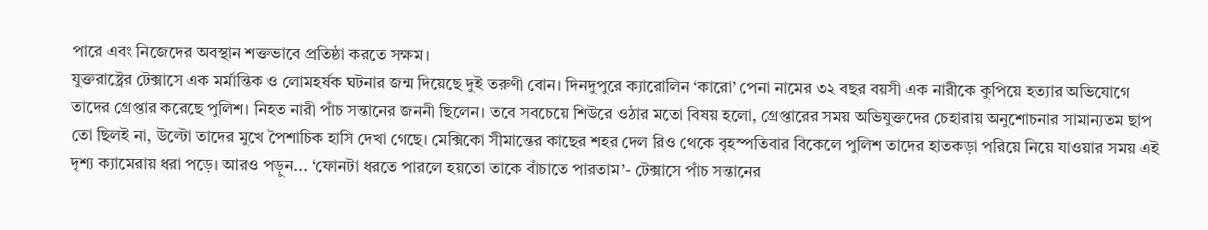পারে এবং নিজেদের অবস্থান শক্তভাবে প্রতিষ্ঠা করতে সক্ষম।
যুক্তরাষ্ট্রের টেক্সাসে এক মর্মান্তিক ও লোমহর্ষক ঘটনার জন্ম দিয়েছে দুই তরুণী বোন। দিনদুপুরে ক্যারোলিন ‘কারো’ পেনা নামের ৩২ বছর বয়সী এক নারীকে কুপিয়ে হত্যার অভিযোগে তাদের গ্রেপ্তার করেছে পুলিশ। নিহত নারী পাঁচ সন্তানের জননী ছিলেন। তবে সবচেয়ে শিউরে ওঠার মতো বিষয় হলো, গ্রেপ্তারের সময় অভিযুক্তদের চেহারায় অনুশোচনার সামান্যতম ছাপ তো ছিলই না, উল্টো তাদের মুখে পৈশাচিক হাসি দেখা গেছে। মেক্সিকো সীমান্তের কাছের শহর দেল রিও থেকে বৃহস্পতিবার বিকেলে পুলিশ তাদের হাতকড়া পরিয়ে নিয়ে যাওয়ার সময় এই দৃশ্য ক্যামেরায় ধরা পড়ে। আরও পড়ুন... ‘ফোনটা ধরতে পারলে হয়তো তাকে বাঁচাতে পারতাম’- টেক্সাসে পাঁচ সন্তানের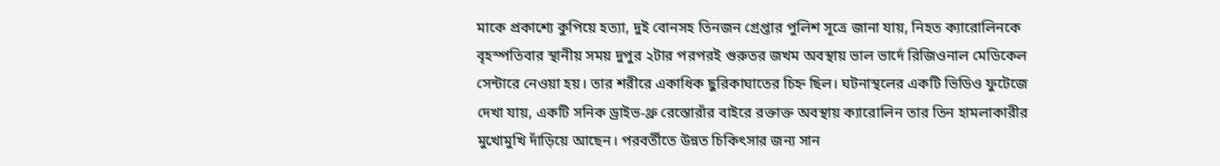মাকে প্রকাশ্যে কুপিয়ে হত্যা, দুই বোনসহ তিনজন গ্রেপ্তার পুলিশ সূত্রে জানা যায়, নিহত ক্যারোলিনকে বৃহস্পতিবার স্থানীয় সময় দুপুর ২টার পরপরই গুরুতর জখম অবস্থায় ভাল ভার্দে রিজিওনাল মেডিকেল সেন্টারে নেওয়া হয়। তার শরীরে একাধিক ছুরিকাঘাতের চিহ্ন ছিল। ঘটনাস্থলের একটি ভিডিও ফুটেজে দেখা যায়, একটি সনিক ড্রাইভ-থ্রু রেস্তোরাঁর বাইরে রক্তাক্ত অবস্থায় ক্যারোলিন তার তিন হামলাকারীর মুখোমুখি দাঁড়িয়ে আছেন। পরবর্তীতে উন্নত চিকিৎসার জন্য সান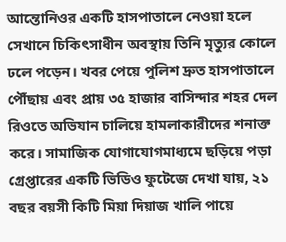আন্তোনিওর একটি হাসপাতালে নেওয়া হলে সেখানে চিকিৎসাধীন অবস্থায় তিনি মৃত্যুর কোলে ঢলে পড়েন। খবর পেয়ে পুলিশ দ্রুত হাসপাতালে পৌঁছায় এবং প্রায় ৩৫ হাজার বাসিন্দার শহর দেল রিওতে অভিযান চালিয়ে হামলাকারীদের শনাক্ত করে। সামাজিক যোগাযোগমাধ্যমে ছড়িয়ে পড়া গ্রেপ্তারের একটি ভিডিও ফুটেজে দেখা যায়, ২১ বছর বয়সী কিটি মিয়া দিয়াজ খালি পায়ে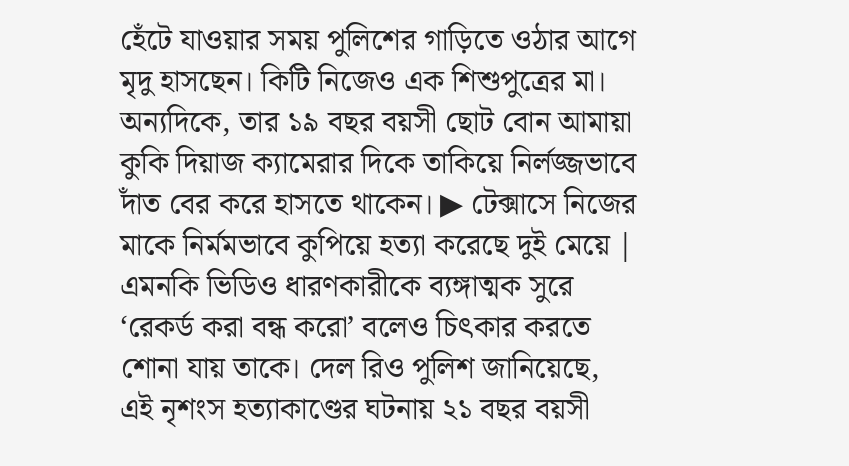হেঁটে যাওয়ার সময় পুলিশের গাড়িতে ওঠার আগে মৃদু হাসছেন। কিটি নিজেও এক শিশুপুত্রের মা। অন্যদিকে, তার ১৯ বছর বয়সী ছোট বোন আমায়া কুকি দিয়াজ ক্যামেরার দিকে তাকিয়ে নির্লজ্জভাবে দাঁত বের করে হাসতে থাকেন। ▶ টেক্সাসে নিজের মাকে নির্মমভাবে কুপিয়ে হত্যা করেছে দুই মেয়ে | এমনকি ভিডিও ধারণকারীকে ব্যঙ্গাত্মক সুরে ‘রেকর্ড করা বন্ধ করো’ বলেও চিৎকার করতে শোনা যায় তাকে। দেল রিও পুলিশ জানিয়েছে, এই নৃশংস হত্যাকাণ্ডের ঘটনায় ২১ বছর বয়সী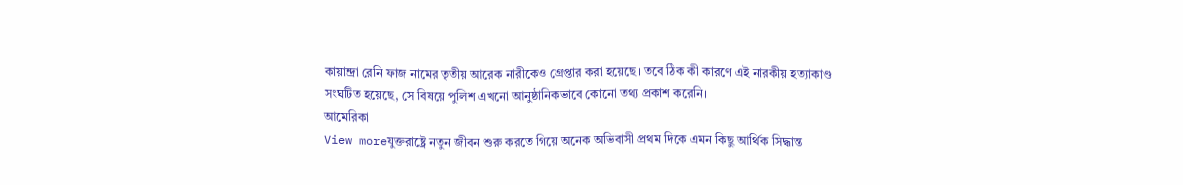কায়ান্দ্রা রেনি ফাজ নামের তৃতীয় আরেক নারীকেও গ্রেপ্তার করা হয়েছে। তবে ঠিক কী কারণে এই নারকীয় হত্যাকাণ্ড সংঘটিত হয়েছে, সে বিষয়ে পুলিশ এখনো আনুষ্ঠানিকভাবে কোনো তথ্য প্রকাশ করেনি।
আমেরিকা
View moreযুক্তরাষ্ট্রে নতুন জীবন শুরু করতে গিয়ে অনেক অভিবাসী প্রথম দিকে এমন কিছু আর্থিক সিদ্ধান্ত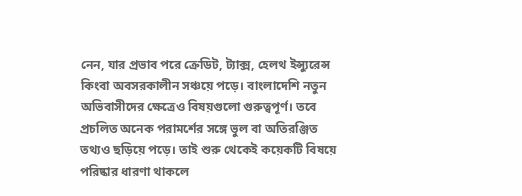নেন, যার প্রভাব পরে ক্রেডিট, ট্যাক্স, হেলথ ইন্স্যুরেন্স কিংবা অবসরকালীন সঞ্চয়ে পড়ে। বাংলাদেশি নতুন অভিবাসীদের ক্ষেত্রেও বিষয়গুলো গুরুত্বপূর্ণ। তবে প্রচলিত অনেক পরামর্শের সঙ্গে ভুল বা অতিরঞ্জিত তথ্যও ছড়িয়ে পড়ে। তাই শুরু থেকেই কয়েকটি বিষয়ে পরিষ্কার ধারণা থাকলে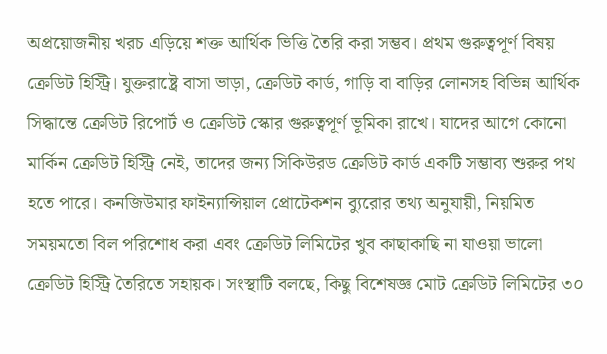অপ্রয়োজনীয় খরচ এড়িয়ে শক্ত আর্থিক ভিত্তি তৈরি করা সম্ভব। প্রথম গুরুত্বপূর্ণ বিষয় ক্রেডিট হিস্ট্রি। যুক্তরাষ্ট্রে বাসা ভাড়া, ক্রেডিট কার্ড, গাড়ি বা বাড়ির লোনসহ বিভিন্ন আর্থিক সিদ্ধান্তে ক্রেডিট রিপোর্ট ও ক্রেডিট স্কোর গুরুত্বপূর্ণ ভূমিকা রাখে। যাদের আগে কোনো মার্কিন ক্রেডিট হিস্ট্রি নেই, তাদের জন্য সিকিউরড ক্রেডিট কার্ড একটি সম্ভাব্য শুরুর পথ হতে পারে। কনজিউমার ফাইন্যান্সিয়াল প্রোটেকশন ব্যুরোর তথ্য অনুযায়ী, নিয়মিত সময়মতো বিল পরিশোধ করা এবং ক্রেডিট লিমিটের খুব কাছাকাছি না যাওয়া ভালো ক্রেডিট হিস্ট্রি তৈরিতে সহায়ক। সংস্থাটি বলছে, কিছু বিশেষজ্ঞ মোট ক্রেডিট লিমিটের ৩০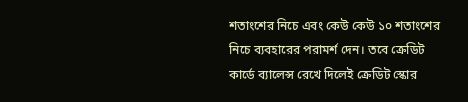শতাংশের নিচে এবং কেউ কেউ ১০ শতাংশের নিচে ব্যবহারের পরামর্শ দেন। তবে ক্রেডিট কার্ডে ব্যালেন্স রেখে দিলেই ক্রেডিট স্কোর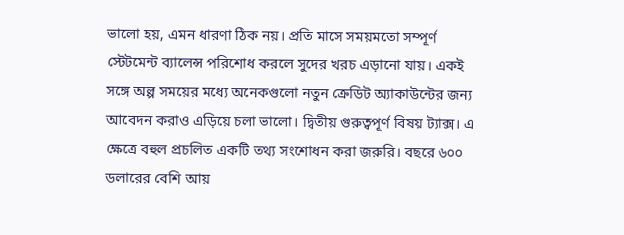ভালো হয়, এমন ধারণা ঠিক নয়। প্রতি মাসে সময়মতো সম্পূর্ণ স্টেটমেন্ট ব্যালেন্স পরিশোধ করলে সুদের খরচ এড়ানো যায়। একই সঙ্গে অল্প সময়ের মধ্যে অনেকগুলো নতুন ক্রেডিট অ্যাকাউন্টের জন্য আবেদন করাও এড়িয়ে চলা ভালো। দ্বিতীয় গুরুত্বপূর্ণ বিষয় ট্যাক্স। এ ক্ষেত্রে বহুল প্রচলিত একটি তথ্য সংশোধন করা জরুরি। বছরে ৬০০ ডলারের বেশি আয়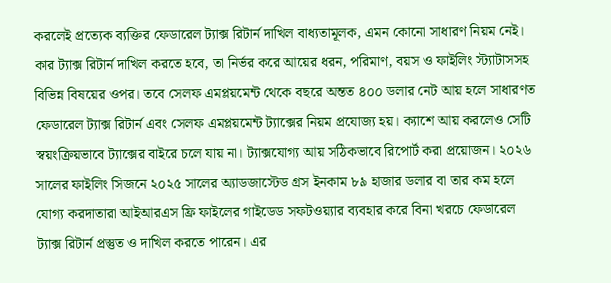করলেই প্রত্যেক ব্যক্তির ফেডারেল ট্যাক্স রিটার্ন দাখিল বাধ্যতামূলক, এমন কোনো সাধারণ নিয়ম নেই। কার ট্যাক্স রিটার্ন দাখিল করতে হবে, তা নির্ভর করে আয়ের ধরন, পরিমাণ, বয়স ও ফাইলিং স্ট্যাটাসসহ বিভিন্ন বিষয়ের ওপর। তবে সেলফ এমপ্লয়মেন্ট থেকে বছরে অন্তত ৪০০ ডলার নেট আয় হলে সাধারণত ফেডারেল ট্যাক্স রিটার্ন এবং সেলফ এমপ্লয়মেন্ট ট্যাক্সের নিয়ম প্রযোজ্য হয়। ক্যাশে আয় করলেও সেটি স্বয়ংক্রিয়ভাবে ট্যাক্সের বাইরে চলে যায় না। ট্যাক্সযোগ্য আয় সঠিকভাবে রিপোর্ট করা প্রয়োজন। ২০২৬ সালের ফাইলিং সিজনে ২০২৫ সালের অ্যাডজাস্টেড গ্রস ইনকাম ৮৯ হাজার ডলার বা তার কম হলে যোগ্য করদাতারা আইআরএস ফ্রি ফাইলের গাইডেড সফটওয়্যার ব্যবহার করে বিনা খরচে ফেডারেল ট্যাক্স রিটার্ন প্রস্তুত ও দাখিল করতে পারেন। এর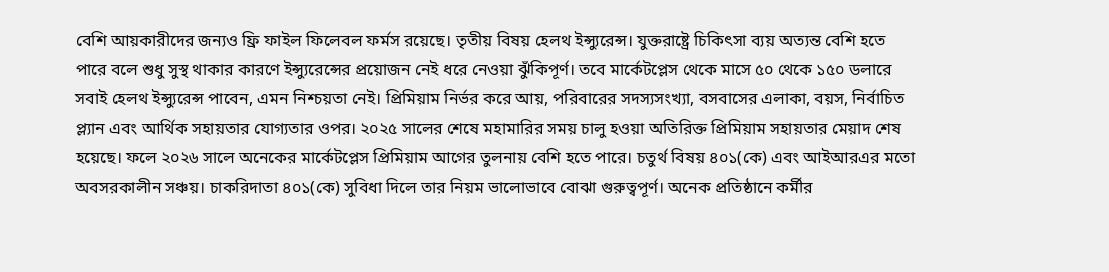বেশি আয়কারীদের জন্যও ফ্রি ফাইল ফিলেবল ফর্মস রয়েছে। তৃতীয় বিষয় হেলথ ইন্স্যুরেন্স। যুক্তরাষ্ট্রে চিকিৎসা ব্যয় অত্যন্ত বেশি হতে পারে বলে শুধু সুস্থ থাকার কারণে ইন্স্যুরেন্সের প্রয়োজন নেই ধরে নেওয়া ঝুঁকিপূর্ণ। তবে মার্কেটপ্লেস থেকে মাসে ৫০ থেকে ১৫০ ডলারে সবাই হেলথ ইন্স্যুরেন্স পাবেন, এমন নিশ্চয়তা নেই। প্রিমিয়াম নির্ভর করে আয়, পরিবারের সদস্যসংখ্যা, বসবাসের এলাকা, বয়স, নির্বাচিত প্ল্যান এবং আর্থিক সহায়তার যোগ্যতার ওপর। ২০২৫ সালের শেষে মহামারির সময় চালু হওয়া অতিরিক্ত প্রিমিয়াম সহায়তার মেয়াদ শেষ হয়েছে। ফলে ২০২৬ সালে অনেকের মার্কেটপ্লেস প্রিমিয়াম আগের তুলনায় বেশি হতে পারে। চতুর্থ বিষয় ৪০১(কে) এবং আইআরএর মতো অবসরকালীন সঞ্চয়। চাকরিদাতা ৪০১(কে) সুবিধা দিলে তার নিয়ম ভালোভাবে বোঝা গুরুত্বপূর্ণ। অনেক প্রতিষ্ঠানে কর্মীর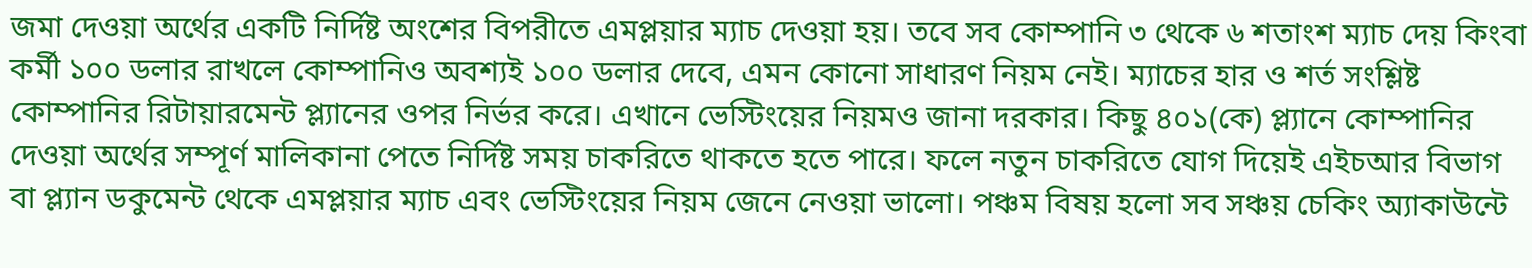জমা দেওয়া অর্থের একটি নির্দিষ্ট অংশের বিপরীতে এমপ্লয়ার ম্যাচ দেওয়া হয়। তবে সব কোম্পানি ৩ থেকে ৬ শতাংশ ম্যাচ দেয় কিংবা কর্মী ১০০ ডলার রাখলে কোম্পানিও অবশ্যই ১০০ ডলার দেবে, এমন কোনো সাধারণ নিয়ম নেই। ম্যাচের হার ও শর্ত সংশ্লিষ্ট কোম্পানির রিটায়ারমেন্ট প্ল্যানের ওপর নির্ভর করে। এখানে ভেস্টিংয়ের নিয়মও জানা দরকার। কিছু ৪০১(কে) প্ল্যানে কোম্পানির দেওয়া অর্থের সম্পূর্ণ মালিকানা পেতে নির্দিষ্ট সময় চাকরিতে থাকতে হতে পারে। ফলে নতুন চাকরিতে যোগ দিয়েই এইচআর বিভাগ বা প্ল্যান ডকুমেন্ট থেকে এমপ্লয়ার ম্যাচ এবং ভেস্টিংয়ের নিয়ম জেনে নেওয়া ভালো। পঞ্চম বিষয় হলো সব সঞ্চয় চেকিং অ্যাকাউন্টে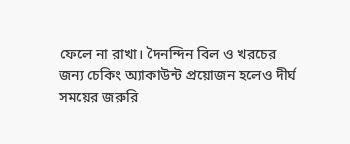ফেলে না রাখা। দৈনন্দিন বিল ও খরচের জন্য চেকিং অ্যাকাউন্ট প্রয়োজন হলেও দীর্ঘ সময়ের জরুরি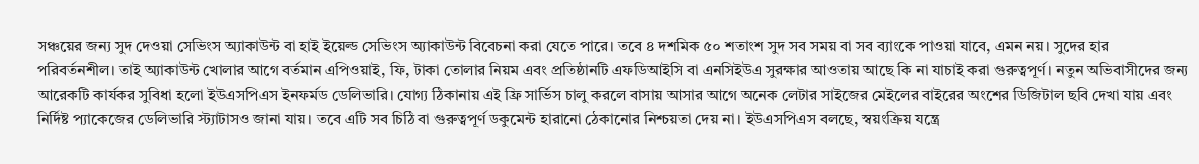সঞ্চয়ের জন্য সুদ দেওয়া সেভিংস অ্যাকাউন্ট বা হাই ইয়েল্ড সেভিংস অ্যাকাউন্ট বিবেচনা করা যেতে পারে। তবে ৪ দশমিক ৫০ শতাংশ সুদ সব সময় বা সব ব্যাংকে পাওয়া যাবে, এমন নয়। সুদের হার পরিবর্তনশীল। তাই অ্যাকাউন্ট খোলার আগে বর্তমান এপিওয়াই, ফি, টাকা তোলার নিয়ম এবং প্রতিষ্ঠানটি এফডিআইসি বা এনসিইউএ সুরক্ষার আওতায় আছে কি না যাচাই করা গুরুত্বপূর্ণ। নতুন অভিবাসীদের জন্য আরেকটি কার্যকর সুবিধা হলো ইউএসপিএস ইনফর্মড ডেলিভারি। যোগ্য ঠিকানায় এই ফ্রি সার্ভিস চালু করলে বাসায় আসার আগে অনেক লেটার সাইজের মেইলের বাইরের অংশের ডিজিটাল ছবি দেখা যায় এবং নির্দিষ্ট প্যাকেজের ডেলিভারি স্ট্যাটাসও জানা যায়। তবে এটি সব চিঠি বা গুরুত্বপূর্ণ ডকুমেন্ট হারানো ঠেকানোর নিশ্চয়তা দেয় না। ইউএসপিএস বলছে, স্বয়ংক্রিয় যন্ত্রে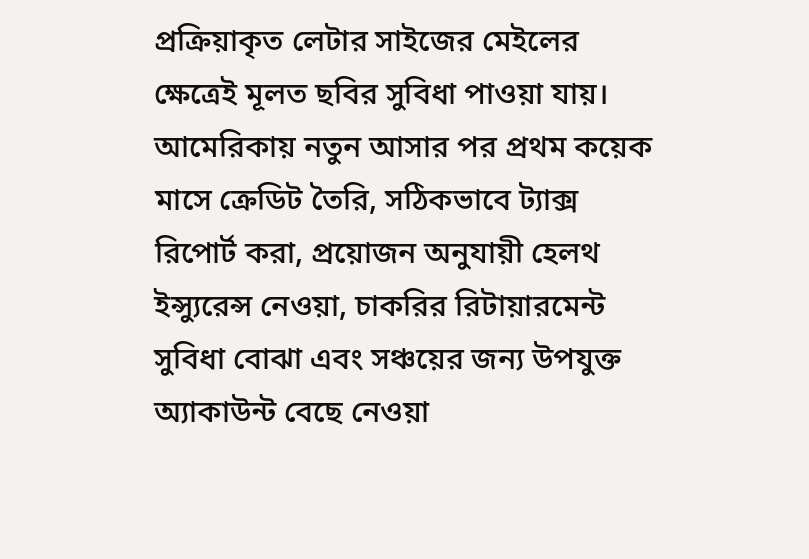প্রক্রিয়াকৃত লেটার সাইজের মেইলের ক্ষেত্রেই মূলত ছবির সুবিধা পাওয়া যায়। আমেরিকায় নতুন আসার পর প্রথম কয়েক মাসে ক্রেডিট তৈরি, সঠিকভাবে ট্যাক্স রিপোর্ট করা, প্রয়োজন অনুযায়ী হেলথ ইন্স্যুরেন্স নেওয়া, চাকরির রিটায়ারমেন্ট সুবিধা বোঝা এবং সঞ্চয়ের জন্য উপযুক্ত অ্যাকাউন্ট বেছে নেওয়া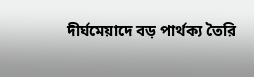দীর্ঘমেয়াদে বড় পার্থক্য তৈরি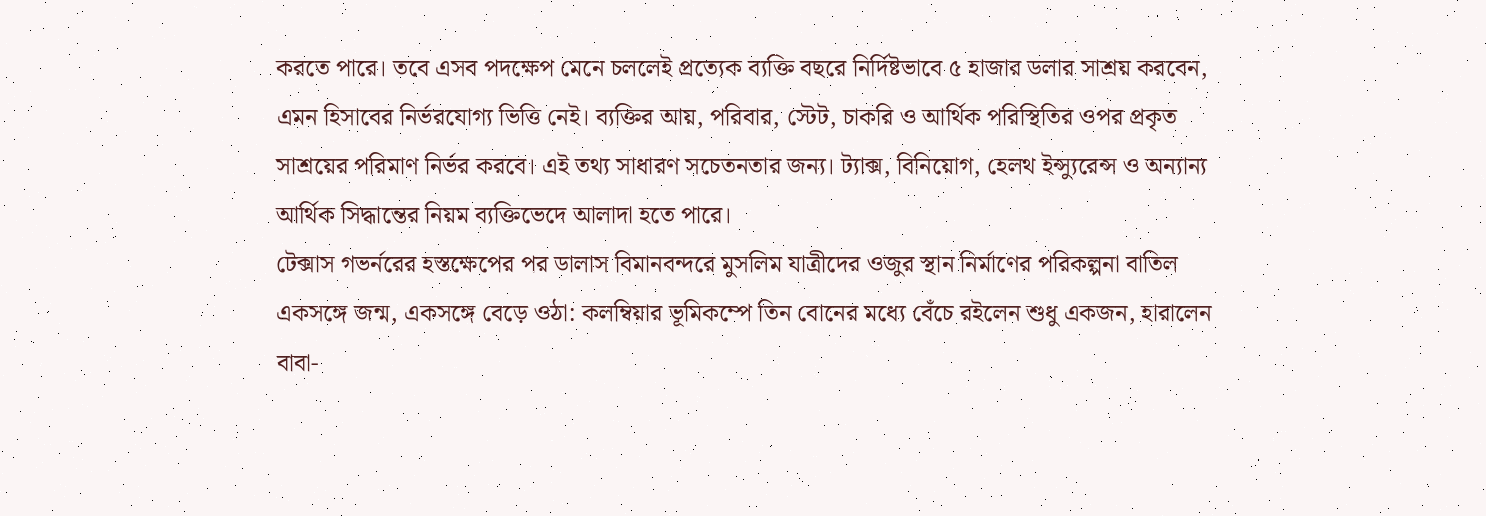করতে পারে। তবে এসব পদক্ষেপ মেনে চললেই প্রত্যেক ব্যক্তি বছরে নির্দিষ্টভাবে ৫ হাজার ডলার সাশ্রয় করবেন, এমন হিসাবের নির্ভরযোগ্য ভিত্তি নেই। ব্যক্তির আয়, পরিবার, স্টেট, চাকরি ও আর্থিক পরিস্থিতির ওপর প্রকৃত সাশ্রয়ের পরিমাণ নির্ভর করবে। এই তথ্য সাধারণ সচেতনতার জন্য। ট্যাক্স, বিনিয়োগ, হেলথ ইন্স্যুরেন্স ও অন্যান্য আর্থিক সিদ্ধান্তের নিয়ম ব্যক্তিভেদে আলাদা হতে পারে।
টেক্সাস গভর্নরের হস্তক্ষেপের পর ডালাস বিমানবন্দরে মুসলিম যাত্রীদের ওজুর স্থান নির্মাণের পরিকল্পনা বাতিল
একসঙ্গে জন্ম, একসঙ্গে বেড়ে ওঠা: কলম্বিয়ার ভূমিকম্পে তিন বোনের মধ্যে বেঁচে রইলেন শুধু একজন, হারালেন বাবা-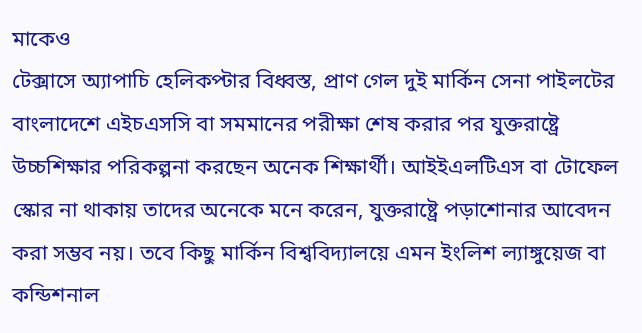মাকেও
টেক্সাসে অ্যাপাচি হেলিকপ্টার বিধ্বস্ত, প্রাণ গেল দুই মার্কিন সেনা পাইলটের
বাংলাদেশে এইচএসসি বা সমমানের পরীক্ষা শেষ করার পর যুক্তরাষ্ট্রে উচ্চশিক্ষার পরিকল্পনা করছেন অনেক শিক্ষার্থী। আইইএলটিএস বা টোফেল স্কোর না থাকায় তাদের অনেকে মনে করেন, যুক্তরাষ্ট্রে পড়াশোনার আবেদন করা সম্ভব নয়। তবে কিছু মার্কিন বিশ্ববিদ্যালয়ে এমন ইংলিশ ল্যাঙ্গুয়েজ বা কন্ডিশনাল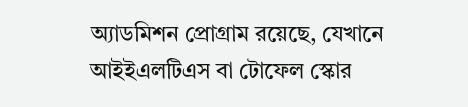অ্যাডমিশন প্রোগ্রাম রয়েছে, যেখানে আইইএলটিএস বা টোফেল স্কোর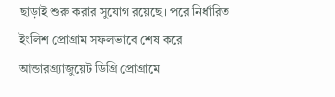ছাড়াই শুরু করার সুযোগ রয়েছে। পরে নির্ধারিত ইংলিশ প্রোগ্রাম সফলভাবে শেষ করে আন্ডারগ্র্যাজুয়েট ডিগ্রি প্রোগ্রামে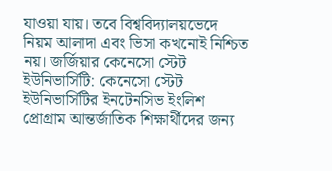যাওয়া যায়। তবে বিশ্ববিদ্যালয়ভেদে নিয়ম আলাদা এবং ভিসা কখনোই নিশ্চিত নয়। জর্জিয়ার কেনেসো স্টেট ইউনিভার্সিটি: কেনেসো স্টেট ইউনিভার্সিটির ইনটেনসিভ ইংলিশ প্রোগ্রাম আন্তর্জাতিক শিক্ষার্থীদের জন্য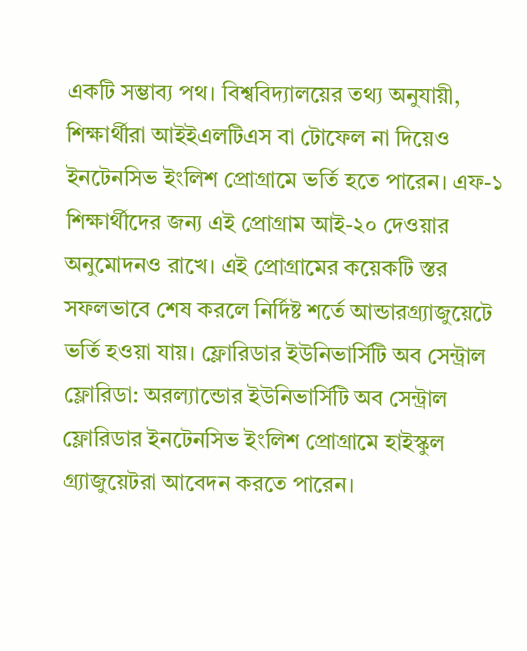একটি সম্ভাব্য পথ। বিশ্ববিদ্যালয়ের তথ্য অনুযায়ী, শিক্ষার্থীরা আইইএলটিএস বা টোফেল না দিয়েও ইনটেনসিভ ইংলিশ প্রোগ্রামে ভর্তি হতে পারেন। এফ-১ শিক্ষার্থীদের জন্য এই প্রোগ্রাম আই-২০ দেওয়ার অনুমোদনও রাখে। এই প্রোগ্রামের কয়েকটি স্তর সফলভাবে শেষ করলে নির্দিষ্ট শর্তে আন্ডারগ্র্যাজুয়েটে ভর্তি হওয়া যায়। ফ্লোরিডার ইউনিভার্সিটি অব সেন্ট্রাল ফ্লোরিডা: অরল্যান্ডোর ইউনিভার্সিটি অব সেন্ট্রাল ফ্লোরিডার ইনটেনসিভ ইংলিশ প্রোগ্রামে হাইস্কুল গ্র্যাজুয়েটরা আবেদন করতে পারেন।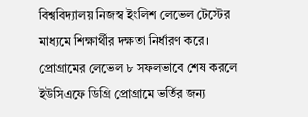বিশ্ববিদ্যালয় নিজস্ব ইংলিশ লেভেল টেস্টের মাধ্যমে শিক্ষার্থীর দক্ষতা নির্ধারণ করে। প্রোগ্রামের লেভেল ৮ সফলভাবে শেষ করলে ইউসিএফে ডিগ্রি প্রোগ্রামে ভর্তির জন্য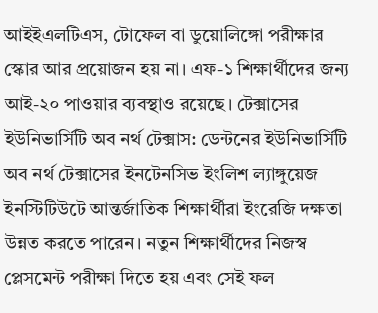আইইএলটিএস, টোফেল বা ডুয়োলিঙ্গো পরীক্ষার স্কোর আর প্রয়োজন হয় না। এফ-১ শিক্ষার্থীদের জন্য আই-২০ পাওয়ার ব্যবস্থাও রয়েছে। টেক্সাসের ইউনিভার্সিটি অব নর্থ টেক্সাস: ডেন্টনের ইউনিভার্সিটি অব নর্থ টেক্সাসের ইনটেনসিভ ইংলিশ ল্যাঙ্গুয়েজ ইনস্টিটিউটে আন্তর্জাতিক শিক্ষার্থীরা ইংরেজি দক্ষতা উন্নত করতে পারেন। নতুন শিক্ষার্থীদের নিজস্ব প্লেসমেন্ট পরীক্ষা দিতে হয় এবং সেই ফল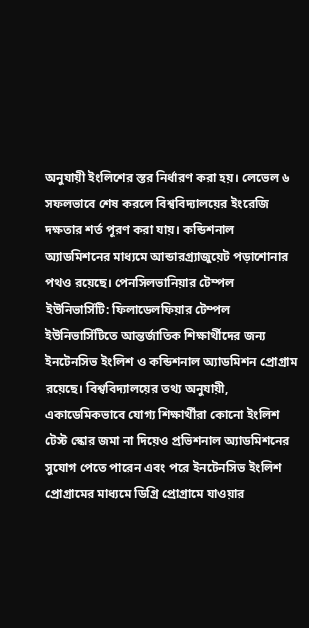অনুযায়ী ইংলিশের স্তর নির্ধারণ করা হয়। লেভেল ৬ সফলভাবে শেষ করলে বিশ্ববিদ্যালয়ের ইংরেজি দক্ষতার শর্ত পূরণ করা যায়। কন্ডিশনাল অ্যাডমিশনের মাধ্যমে আন্ডারগ্র্যাজুয়েট পড়াশোনার পথও রয়েছে। পেনসিলভানিয়ার টেম্পল ইউনিভার্সিটি: ফিলাডেলফিয়ার টেম্পল ইউনিভার্সিটিতে আন্তর্জাতিক শিক্ষার্থীদের জন্য ইনটেনসিভ ইংলিশ ও কন্ডিশনাল অ্যাডমিশন প্রোগ্রাম রয়েছে। বিশ্ববিদ্যালয়ের তথ্য অনুযায়ী, একাডেমিকভাবে যোগ্য শিক্ষার্থীরা কোনো ইংলিশ টেস্ট স্কোর জমা না দিয়েও প্রভিশনাল অ্যাডমিশনের সুযোগ পেতে পারেন এবং পরে ইনটেনসিভ ইংলিশ প্রোগ্রামের মাধ্যমে ডিগ্রি প্রোগ্রামে যাওয়ার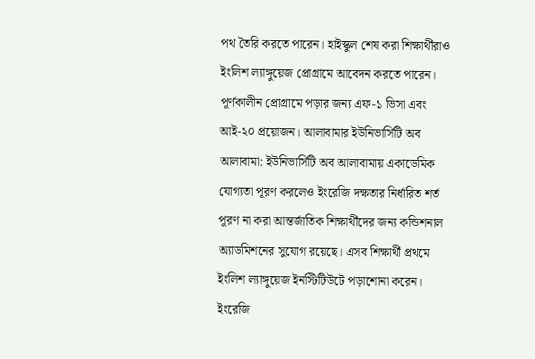পথ তৈরি করতে পারেন। হাইস্কুল শেষ করা শিক্ষার্থীরাও ইংলিশ ল্যাঙ্গুয়েজ প্রোগ্রামে আবেদন করতে পারেন। পূর্ণকালীন প্রোগ্রামে পড়ার জন্য এফ-১ ভিসা এবং আই-২০ প্রয়োজন। আলাবামার ইউনিভার্সিটি অব আলাবামা: ইউনিভার্সিটি অব আলাবামায় একাডেমিক যোগ্যতা পূরণ করলেও ইংরেজি দক্ষতার নির্ধারিত শর্ত পূরণ না করা আন্তর্জাতিক শিক্ষার্থীদের জন্য কন্ডিশনাল অ্যাডমিশনের সুযোগ রয়েছে। এসব শিক্ষার্থী প্রথমে ইংলিশ ল্যাঙ্গুয়েজ ইনস্টিটিউটে পড়াশোনা করেন। ইংরেজি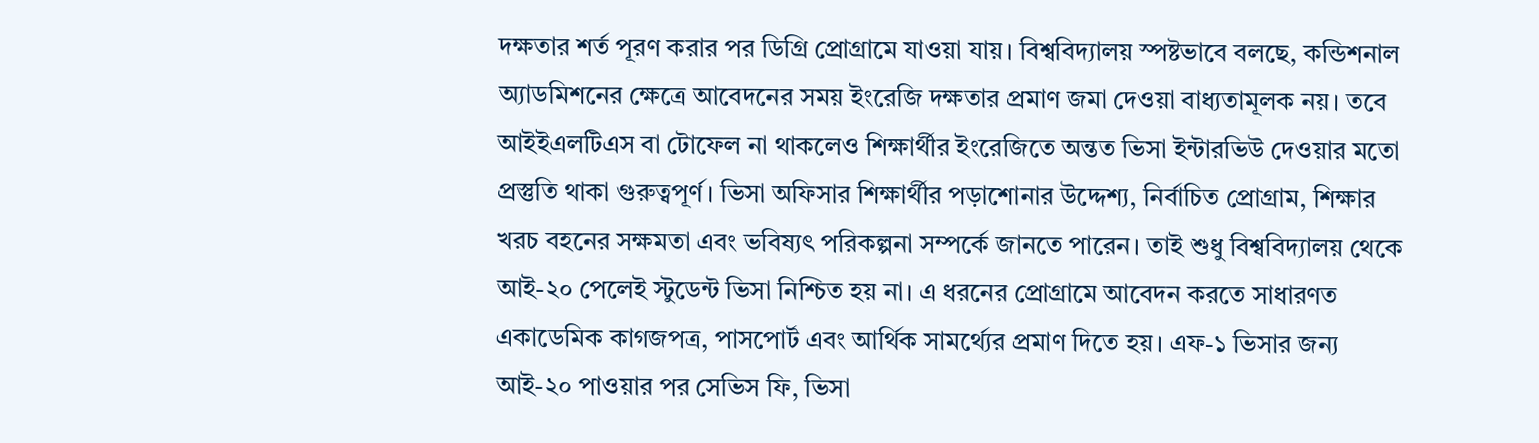দক্ষতার শর্ত পূরণ করার পর ডিগ্রি প্রোগ্রামে যাওয়া যায়। বিশ্ববিদ্যালয় স্পষ্টভাবে বলছে, কন্ডিশনাল অ্যাডমিশনের ক্ষেত্রে আবেদনের সময় ইংরেজি দক্ষতার প্রমাণ জমা দেওয়া বাধ্যতামূলক নয়। তবে আইইএলটিএস বা টোফেল না থাকলেও শিক্ষার্থীর ইংরেজিতে অন্তত ভিসা ইন্টারভিউ দেওয়ার মতো প্রস্তুতি থাকা গুরুত্বপূর্ণ। ভিসা অফিসার শিক্ষার্থীর পড়াশোনার উদ্দেশ্য, নির্বাচিত প্রোগ্রাম, শিক্ষার খরচ বহনের সক্ষমতা এবং ভবিষ্যৎ পরিকল্পনা সম্পর্কে জানতে পারেন। তাই শুধু বিশ্ববিদ্যালয় থেকে আই-২০ পেলেই স্টুডেন্ট ভিসা নিশ্চিত হয় না। এ ধরনের প্রোগ্রামে আবেদন করতে সাধারণত একাডেমিক কাগজপত্র, পাসপোর্ট এবং আর্থিক সামর্থ্যের প্রমাণ দিতে হয়। এফ-১ ভিসার জন্য আই-২০ পাওয়ার পর সেভিস ফি, ভিসা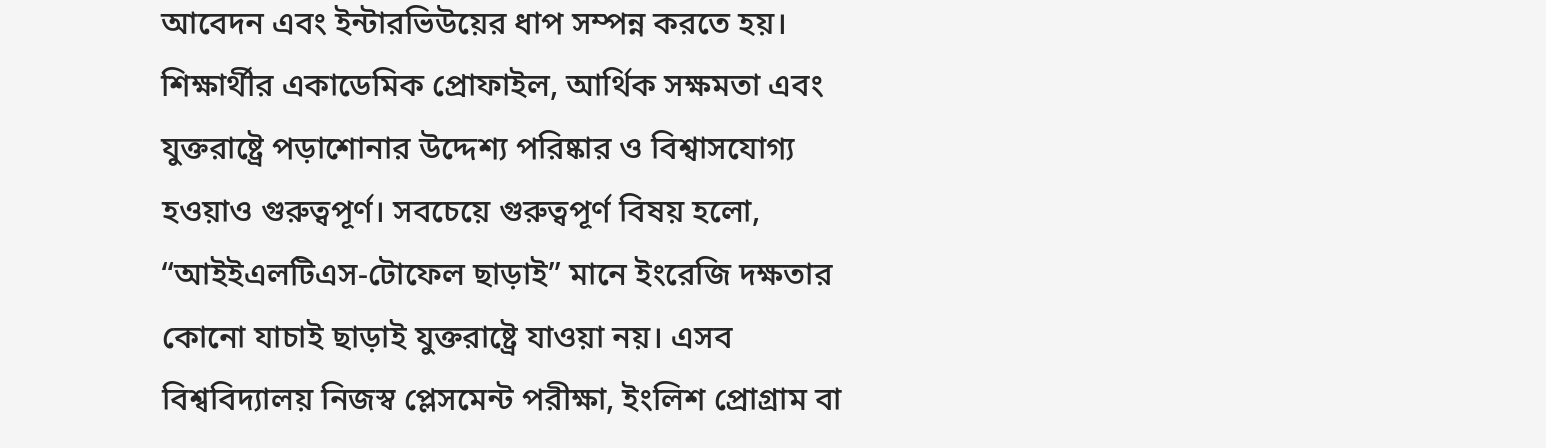আবেদন এবং ইন্টারভিউয়ের ধাপ সম্পন্ন করতে হয়। শিক্ষার্থীর একাডেমিক প্রোফাইল, আর্থিক সক্ষমতা এবং যুক্তরাষ্ট্রে পড়াশোনার উদ্দেশ্য পরিষ্কার ও বিশ্বাসযোগ্য হওয়াও গুরুত্বপূর্ণ। সবচেয়ে গুরুত্বপূর্ণ বিষয় হলো, “আইইএলটিএস-টোফেল ছাড়াই” মানে ইংরেজি দক্ষতার কোনো যাচাই ছাড়াই যুক্তরাষ্ট্রে যাওয়া নয়। এসব বিশ্ববিদ্যালয় নিজস্ব প্লেসমেন্ট পরীক্ষা, ইংলিশ প্রোগ্রাম বা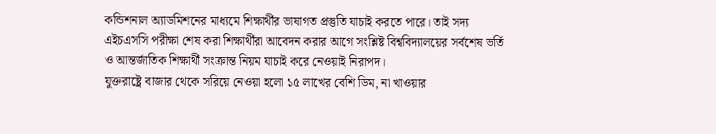কন্ডিশনাল অ্যাডমিশনের মাধ্যমে শিক্ষার্থীর ভাষাগত প্রস্তুতি যাচাই করতে পারে। তাই সদ্য এইচএসসি পরীক্ষা শেষ করা শিক্ষার্থীরা আবেদন করার আগে সংশ্লিষ্ট বিশ্ববিদ্যালয়ের সর্বশেষ ভর্তি ও আন্তর্জাতিক শিক্ষার্থী সংক্রান্ত নিয়ম যাচাই করে নেওয়াই নিরাপদ।
যুক্তরাষ্ট্রে বাজার থেকে সরিয়ে নেওয়া হলো ১৫ লাখের বেশি ডিম, না খাওয়ার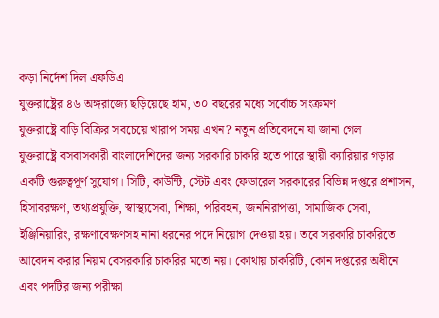কড়া নির্দেশ দিল এফডিএ
যুক্তরাষ্ট্রের ৪৬ অঙ্গরাজ্যে ছড়িয়েছে হাম, ৩০ বছরের মধ্যে সর্বোচ্চ সংক্রমণ
যুক্তরাষ্ট্রে বাড়ি বিক্রির সবচেয়ে খারাপ সময় এখন? নতুন প্রতিবেদনে যা জানা গেল
যুক্তরাষ্ট্রে বসবাসকারী বাংলাদেশিদের জন্য সরকারি চাকরি হতে পারে স্থায়ী ক্যারিয়ার গড়ার একটি গুরুত্বপূর্ণ সুযোগ। সিটি, কাউন্টি, স্টেট এবং ফেডারেল সরকারের বিভিন্ন দপ্তরে প্রশাসন, হিসাবরক্ষণ, তথ্যপ্রযুক্তি, স্বাস্থ্যসেবা, শিক্ষা, পরিবহন, জননিরাপত্তা, সামাজিক সেবা, ইঞ্জিনিয়ারিং, রক্ষণাবেক্ষণসহ নানা ধরনের পদে নিয়োগ দেওয়া হয়। তবে সরকারি চাকরিতে আবেদন করার নিয়ম বেসরকারি চাকরির মতো নয়। কোথায় চাকরিটি, কোন দপ্তরের অধীনে এবং পদটির জন্য পরীক্ষা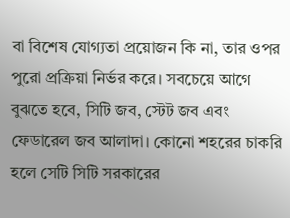বা বিশেষ যোগ্যতা প্রয়োজন কি না, তার ওপর পুরো প্রক্রিয়া নির্ভর করে। সবচেয়ে আগে বুঝতে হবে, সিটি জব, স্টেট জব এবং ফেডারেল জব আলাদা। কোনো শহরের চাকরি হলে সেটি সিটি সরকারের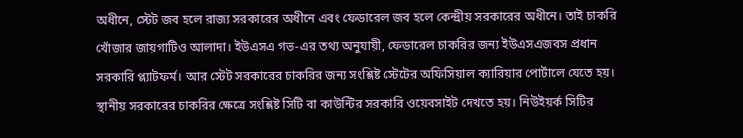অধীনে, স্টেট জব হলে রাজ্য সরকারের অধীনে এবং ফেডারেল জব হলে কেন্দ্রীয় সরকারের অধীনে। তাই চাকরি খোঁজার জায়গাটিও আলাদা। ইউএসএ গভ-এর তথ্য অনুযায়ী, ফেডারেল চাকরির জন্য ইউএসএজবস প্রধান সরকারি প্ল্যাটফর্ম। আর স্টেট সরকারের চাকরির জন্য সংশ্লিষ্ট স্টেটের অফিসিয়াল ক্যারিয়ার পোর্টালে যেতে হয়। স্থানীয় সরকারের চাকরির ক্ষেত্রে সংশ্লিষ্ট সিটি বা কাউন্টির সরকারি ওয়েবসাইট দেখতে হয়। নিউইয়র্ক সিটির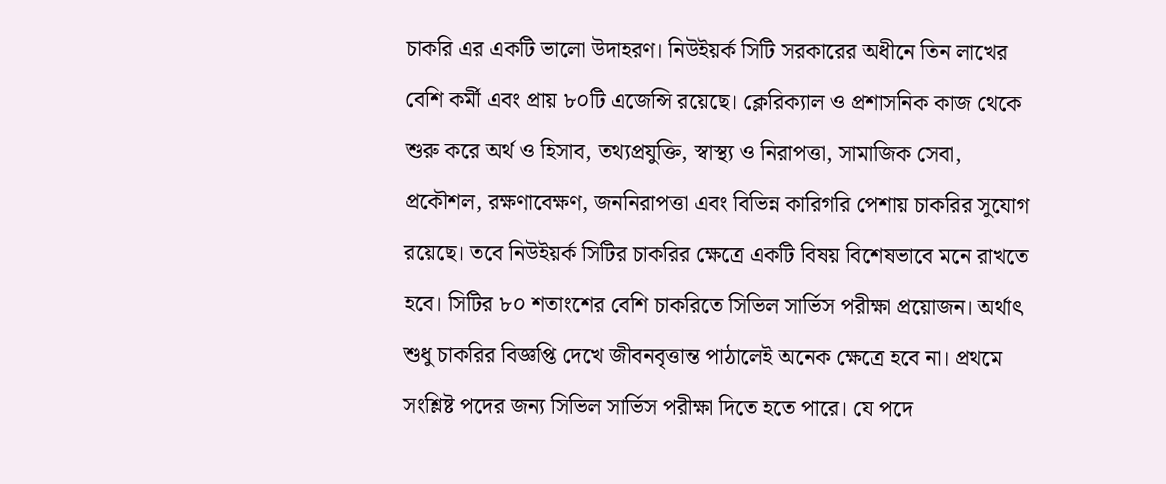চাকরি এর একটি ভালো উদাহরণ। নিউইয়র্ক সিটি সরকারের অধীনে তিন লাখের বেশি কর্মী এবং প্রায় ৮০টি এজেন্সি রয়েছে। ক্লেরিক্যাল ও প্রশাসনিক কাজ থেকে শুরু করে অর্থ ও হিসাব, তথ্যপ্রযুক্তি, স্বাস্থ্য ও নিরাপত্তা, সামাজিক সেবা, প্রকৌশল, রক্ষণাবেক্ষণ, জননিরাপত্তা এবং বিভিন্ন কারিগরি পেশায় চাকরির সুযোগ রয়েছে। তবে নিউইয়র্ক সিটির চাকরির ক্ষেত্রে একটি বিষয় বিশেষভাবে মনে রাখতে হবে। সিটির ৮০ শতাংশের বেশি চাকরিতে সিভিল সার্ভিস পরীক্ষা প্রয়োজন। অর্থাৎ শুধু চাকরির বিজ্ঞপ্তি দেখে জীবনবৃত্তান্ত পাঠালেই অনেক ক্ষেত্রে হবে না। প্রথমে সংশ্লিষ্ট পদের জন্য সিভিল সার্ভিস পরীক্ষা দিতে হতে পারে। যে পদে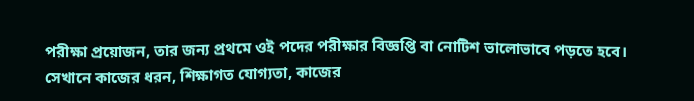পরীক্ষা প্রয়োজন, তার জন্য প্রথমে ওই পদের পরীক্ষার বিজ্ঞপ্তি বা নোটিশ ভালোভাবে পড়তে হবে। সেখানে কাজের ধরন, শিক্ষাগত যোগ্যতা, কাজের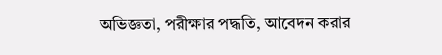অভিজ্ঞতা, পরীক্ষার পদ্ধতি, আবেদন করার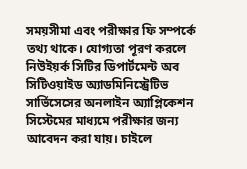সময়সীমা এবং পরীক্ষার ফি সম্পর্কে তথ্য থাকে। যোগ্যতা পূরণ করলে নিউইয়র্ক সিটির ডিপার্টমেন্ট অব সিটিওয়াইড অ্যাডমিনিস্ট্রেটিভ সার্ভিসেসের অনলাইন অ্যাপ্লিকেশন সিস্টেমের মাধ্যমে পরীক্ষার জন্য আবেদন করা যায়। চাইলে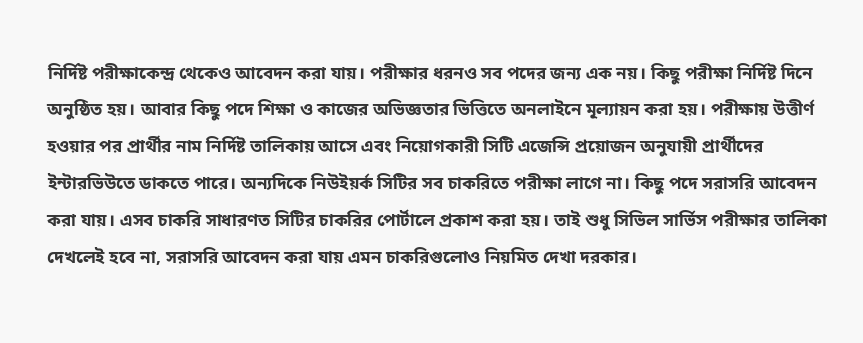নির্দিষ্ট পরীক্ষাকেন্দ্র থেকেও আবেদন করা যায়। পরীক্ষার ধরনও সব পদের জন্য এক নয়। কিছু পরীক্ষা নির্দিষ্ট দিনে অনুষ্ঠিত হয়। আবার কিছু পদে শিক্ষা ও কাজের অভিজ্ঞতার ভিত্তিতে অনলাইনে মূল্যায়ন করা হয়। পরীক্ষায় উত্তীর্ণ হওয়ার পর প্রার্থীর নাম নির্দিষ্ট তালিকায় আসে এবং নিয়োগকারী সিটি এজেন্সি প্রয়োজন অনুযায়ী প্রার্থীদের ইন্টারভিউতে ডাকতে পারে। অন্যদিকে নিউইয়র্ক সিটির সব চাকরিতে পরীক্ষা লাগে না। কিছু পদে সরাসরি আবেদন করা যায়। এসব চাকরি সাধারণত সিটির চাকরির পোর্টালে প্রকাশ করা হয়। তাই শুধু সিভিল সার্ভিস পরীক্ষার তালিকা দেখলেই হবে না, সরাসরি আবেদন করা যায় এমন চাকরিগুলোও নিয়মিত দেখা দরকার।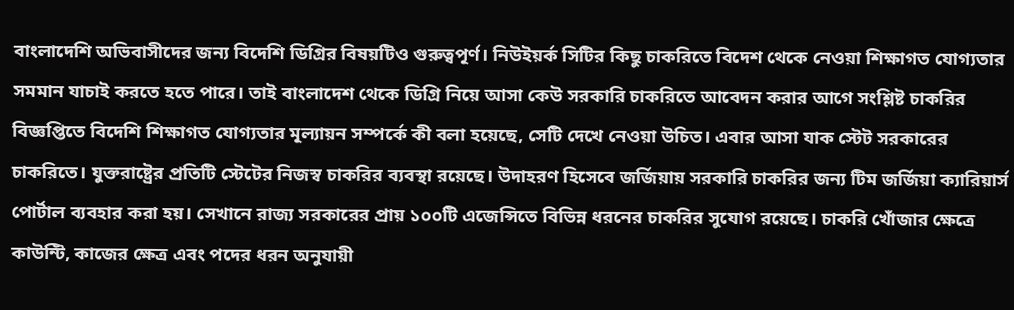বাংলাদেশি অভিবাসীদের জন্য বিদেশি ডিগ্রির বিষয়টিও গুরুত্বপূর্ণ। নিউইয়র্ক সিটির কিছু চাকরিতে বিদেশ থেকে নেওয়া শিক্ষাগত যোগ্যতার সমমান যাচাই করতে হতে পারে। তাই বাংলাদেশ থেকে ডিগ্রি নিয়ে আসা কেউ সরকারি চাকরিতে আবেদন করার আগে সংশ্লিষ্ট চাকরির বিজ্ঞপ্তিতে বিদেশি শিক্ষাগত যোগ্যতার মূল্যায়ন সম্পর্কে কী বলা হয়েছে, সেটি দেখে নেওয়া উচিত। এবার আসা যাক স্টেট সরকারের চাকরিতে। যুক্তরাষ্ট্রের প্রতিটি স্টেটের নিজস্ব চাকরির ব্যবস্থা রয়েছে। উদাহরণ হিসেবে জর্জিয়ায় সরকারি চাকরির জন্য টিম জর্জিয়া ক্যারিয়ার্স পোর্টাল ব্যবহার করা হয়। সেখানে রাজ্য সরকারের প্রায় ১০০টি এজেন্সিতে বিভিন্ন ধরনের চাকরির সুযোগ রয়েছে। চাকরি খোঁজার ক্ষেত্রে কাউন্টি, কাজের ক্ষেত্র এবং পদের ধরন অনুযায়ী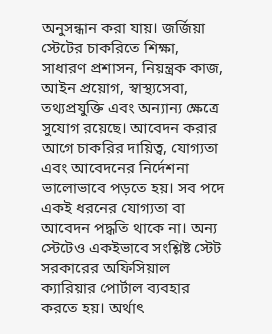অনুসন্ধান করা যায়। জর্জিয়া স্টেটের চাকরিতে শিক্ষা, সাধারণ প্রশাসন, নিয়ন্ত্রক কাজ, আইন প্রয়োগ, স্বাস্থ্যসেবা, তথ্যপ্রযুক্তি এবং অন্যান্য ক্ষেত্রে সুযোগ রয়েছে। আবেদন করার আগে চাকরির দায়িত্ব, যোগ্যতা এবং আবেদনের নির্দেশনা ভালোভাবে পড়তে হয়। সব পদে একই ধরনের যোগ্যতা বা আবেদন পদ্ধতি থাকে না। অন্য স্টেটেও একইভাবে সংশ্লিষ্ট স্টেট সরকারের অফিসিয়াল ক্যারিয়ার পোর্টাল ব্যবহার করতে হয়। অর্থাৎ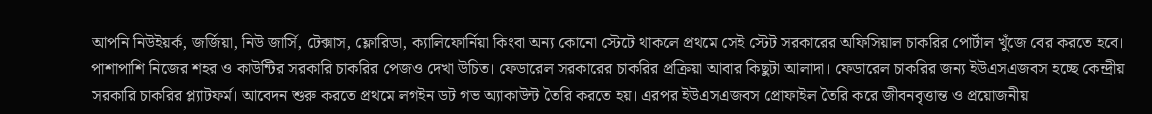আপনি নিউইয়র্ক, জর্জিয়া, নিউ জার্সি, টেক্সাস, ফ্লোরিডা, ক্যালিফোর্নিয়া কিংবা অন্য কোনো স্টেটে থাকলে প্রথমে সেই স্টেট সরকারের অফিসিয়াল চাকরির পোর্টাল খুঁজে বের করতে হবে। পাশাপাশি নিজের শহর ও কাউন্টির সরকারি চাকরির পেজও দেখা উচিত। ফেডারেল সরকারের চাকরির প্রক্রিয়া আবার কিছুটা আলাদা। ফেডারেল চাকরির জন্য ইউএসএজবস হচ্ছে কেন্দ্রীয় সরকারি চাকরির প্ল্যাটফর্ম। আবেদন শুরু করতে প্রথমে লগইন ডট গভ অ্যাকাউন্ট তৈরি করতে হয়। এরপর ইউএসএজবস প্রোফাইল তৈরি করে জীবনবৃত্তান্ত ও প্রয়োজনীয়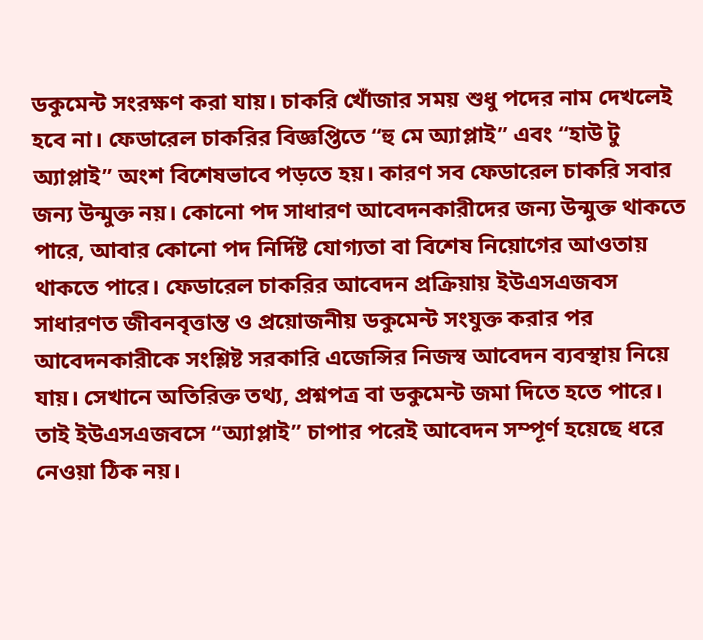ডকুমেন্ট সংরক্ষণ করা যায়। চাকরি খোঁজার সময় শুধু পদের নাম দেখলেই হবে না। ফেডারেল চাকরির বিজ্ঞপ্তিতে “হু মে অ্যাপ্লাই” এবং “হাউ টু অ্যাপ্লাই” অংশ বিশেষভাবে পড়তে হয়। কারণ সব ফেডারেল চাকরি সবার জন্য উন্মুক্ত নয়। কোনো পদ সাধারণ আবেদনকারীদের জন্য উন্মুক্ত থাকতে পারে, আবার কোনো পদ নির্দিষ্ট যোগ্যতা বা বিশেষ নিয়োগের আওতায় থাকতে পারে। ফেডারেল চাকরির আবেদন প্রক্রিয়ায় ইউএসএজবস সাধারণত জীবনবৃত্তান্ত ও প্রয়োজনীয় ডকুমেন্ট সংযুক্ত করার পর আবেদনকারীকে সংশ্লিষ্ট সরকারি এজেন্সির নিজস্ব আবেদন ব্যবস্থায় নিয়ে যায়। সেখানে অতিরিক্ত তথ্য, প্রশ্নপত্র বা ডকুমেন্ট জমা দিতে হতে পারে। তাই ইউএসএজবসে “অ্যাপ্লাই” চাপার পরেই আবেদন সম্পূর্ণ হয়েছে ধরে নেওয়া ঠিক নয়।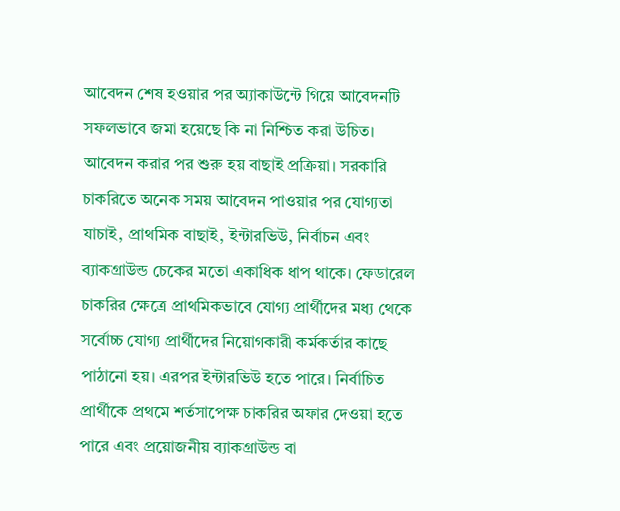আবেদন শেষ হওয়ার পর অ্যাকাউন্টে গিয়ে আবেদনটি সফলভাবে জমা হয়েছে কি না নিশ্চিত করা উচিত। আবেদন করার পর শুরু হয় বাছাই প্রক্রিয়া। সরকারি চাকরিতে অনেক সময় আবেদন পাওয়ার পর যোগ্যতা যাচাই, প্রাথমিক বাছাই, ইন্টারভিউ, নির্বাচন এবং ব্যাকগ্রাউন্ড চেকের মতো একাধিক ধাপ থাকে। ফেডারেল চাকরির ক্ষেত্রে প্রাথমিকভাবে যোগ্য প্রার্থীদের মধ্য থেকে সর্বোচ্চ যোগ্য প্রার্থীদের নিয়োগকারী কর্মকর্তার কাছে পাঠানো হয়। এরপর ইন্টারভিউ হতে পারে। নির্বাচিত প্রার্থীকে প্রথমে শর্তসাপেক্ষ চাকরির অফার দেওয়া হতে পারে এবং প্রয়োজনীয় ব্যাকগ্রাউন্ড বা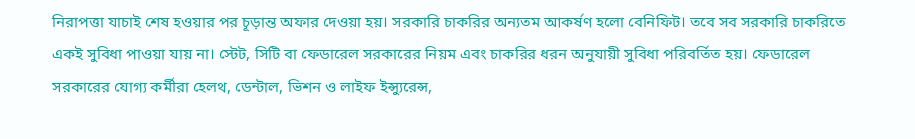নিরাপত্তা যাচাই শেষ হওয়ার পর চূড়ান্ত অফার দেওয়া হয়। সরকারি চাকরির অন্যতম আকর্ষণ হলো বেনিফিট। তবে সব সরকারি চাকরিতে একই সুবিধা পাওয়া যায় না। স্টেট, সিটি বা ফেডারেল সরকারের নিয়ম এবং চাকরির ধরন অনুযায়ী সুবিধা পরিবর্তিত হয়। ফেডারেল সরকারের যোগ্য কর্মীরা হেলথ, ডেন্টাল, ভিশন ও লাইফ ইন্স্যুরেন্স,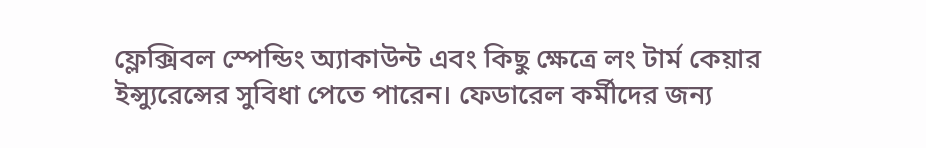ফ্লেক্সিবল স্পেন্ডিং অ্যাকাউন্ট এবং কিছু ক্ষেত্রে লং টার্ম কেয়ার ইন্স্যুরেন্সের সুবিধা পেতে পারেন। ফেডারেল কর্মীদের জন্য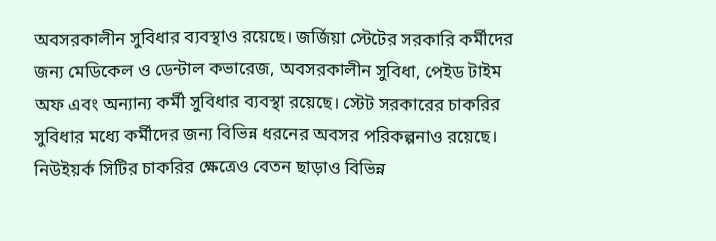অবসরকালীন সুবিধার ব্যবস্থাও রয়েছে। জর্জিয়া স্টেটের সরকারি কর্মীদের জন্য মেডিকেল ও ডেন্টাল কভারেজ, অবসরকালীন সুবিধা, পেইড টাইম অফ এবং অন্যান্য কর্মী সুবিধার ব্যবস্থা রয়েছে। স্টেট সরকারের চাকরির সুবিধার মধ্যে কর্মীদের জন্য বিভিন্ন ধরনের অবসর পরিকল্পনাও রয়েছে। নিউইয়র্ক সিটির চাকরির ক্ষেত্রেও বেতন ছাড়াও বিভিন্ন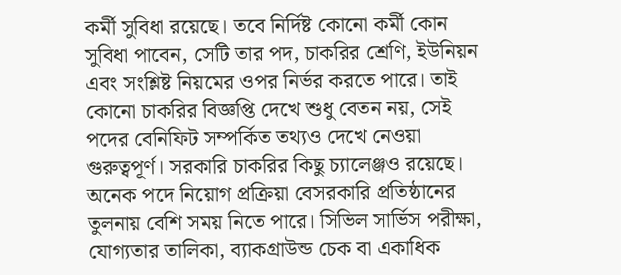কর্মী সুবিধা রয়েছে। তবে নির্দিষ্ট কোনো কর্মী কোন সুবিধা পাবেন, সেটি তার পদ, চাকরির শ্রেণি, ইউনিয়ন এবং সংশ্লিষ্ট নিয়মের ওপর নির্ভর করতে পারে। তাই কোনো চাকরির বিজ্ঞপ্তি দেখে শুধু বেতন নয়, সেই পদের বেনিফিট সম্পর্কিত তথ্যও দেখে নেওয়া গুরুত্বপূর্ণ। সরকারি চাকরির কিছু চ্যালেঞ্জও রয়েছে। অনেক পদে নিয়োগ প্রক্রিয়া বেসরকারি প্রতিষ্ঠানের তুলনায় বেশি সময় নিতে পারে। সিভিল সার্ভিস পরীক্ষা, যোগ্যতার তালিকা, ব্যাকগ্রাউন্ড চেক বা একাধিক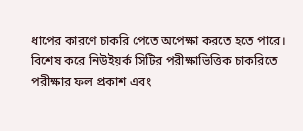ধাপের কারণে চাকরি পেতে অপেক্ষা করতে হতে পারে। বিশেষ করে নিউইয়র্ক সিটির পরীক্ষাভিত্তিক চাকরিতে পরীক্ষার ফল প্রকাশ এবং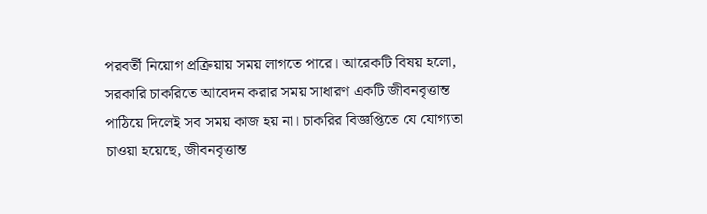পরবর্তী নিয়োগ প্রক্রিয়ায় সময় লাগতে পারে। আরেকটি বিষয় হলো, সরকারি চাকরিতে আবেদন করার সময় সাধারণ একটি জীবনবৃত্তান্ত পাঠিয়ে দিলেই সব সময় কাজ হয় না। চাকরির বিজ্ঞপ্তিতে যে যোগ্যতা চাওয়া হয়েছে, জীবনবৃত্তান্ত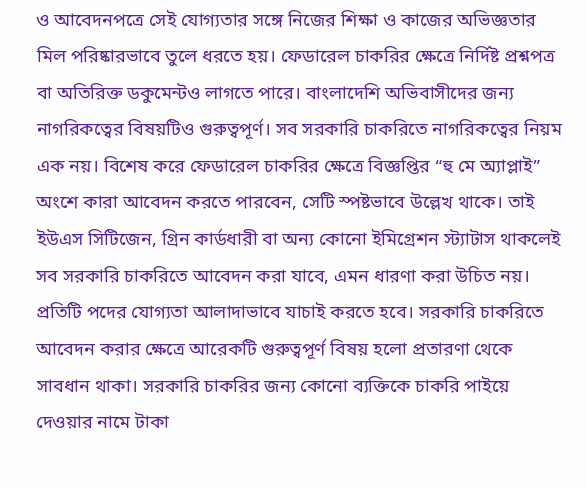ও আবেদনপত্রে সেই যোগ্যতার সঙ্গে নিজের শিক্ষা ও কাজের অভিজ্ঞতার মিল পরিষ্কারভাবে তুলে ধরতে হয়। ফেডারেল চাকরির ক্ষেত্রে নির্দিষ্ট প্রশ্নপত্র বা অতিরিক্ত ডকুমেন্টও লাগতে পারে। বাংলাদেশি অভিবাসীদের জন্য নাগরিকত্বের বিষয়টিও গুরুত্বপূর্ণ। সব সরকারি চাকরিতে নাগরিকত্বের নিয়ম এক নয়। বিশেষ করে ফেডারেল চাকরির ক্ষেত্রে বিজ্ঞপ্তির “হু মে অ্যাপ্লাই” অংশে কারা আবেদন করতে পারবেন, সেটি স্পষ্টভাবে উল্লেখ থাকে। তাই ইউএস সিটিজেন, গ্রিন কার্ডধারী বা অন্য কোনো ইমিগ্রেশন স্ট্যাটাস থাকলেই সব সরকারি চাকরিতে আবেদন করা যাবে, এমন ধারণা করা উচিত নয়। প্রতিটি পদের যোগ্যতা আলাদাভাবে যাচাই করতে হবে। সরকারি চাকরিতে আবেদন করার ক্ষেত্রে আরেকটি গুরুত্বপূর্ণ বিষয় হলো প্রতারণা থেকে সাবধান থাকা। সরকারি চাকরির জন্য কোনো ব্যক্তিকে চাকরি পাইয়ে দেওয়ার নামে টাকা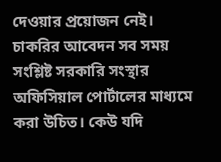দেওয়ার প্রয়োজন নেই। চাকরির আবেদন সব সময় সংশ্লিষ্ট সরকারি সংস্থার অফিসিয়াল পোর্টালের মাধ্যমে করা উচিত। কেউ যদি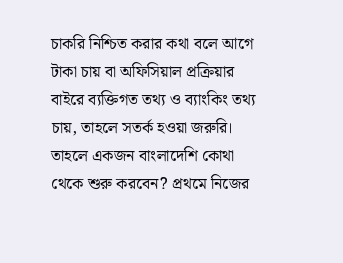চাকরি নিশ্চিত করার কথা বলে আগে টাকা চায় বা অফিসিয়াল প্রক্রিয়ার বাইরে ব্যক্তিগত তথ্য ও ব্যাংকিং তথ্য চায়, তাহলে সতর্ক হওয়া জরুরি। তাহলে একজন বাংলাদেশি কোথা থেকে শুরু করবেন? প্রথমে নিজের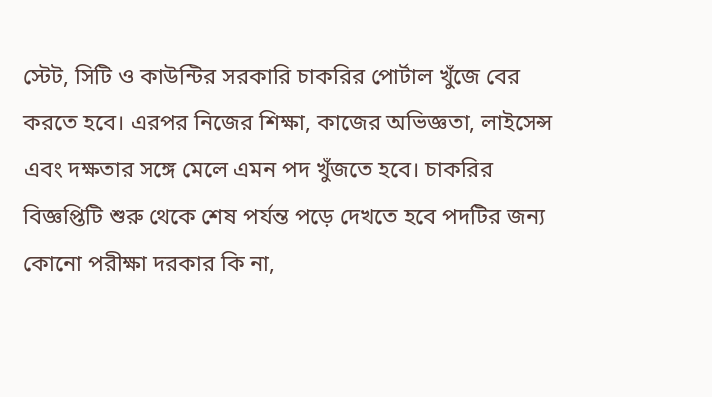স্টেট, সিটি ও কাউন্টির সরকারি চাকরির পোর্টাল খুঁজে বের করতে হবে। এরপর নিজের শিক্ষা, কাজের অভিজ্ঞতা, লাইসেন্স এবং দক্ষতার সঙ্গে মেলে এমন পদ খুঁজতে হবে। চাকরির বিজ্ঞপ্তিটি শুরু থেকে শেষ পর্যন্ত পড়ে দেখতে হবে পদটির জন্য কোনো পরীক্ষা দরকার কি না,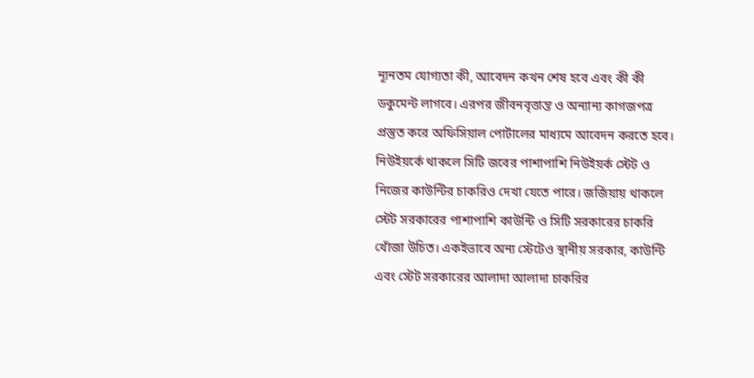ন্যূনতম যোগ্যতা কী, আবেদন কখন শেষ হবে এবং কী কী ডকুমেন্ট লাগবে। এরপর জীবনবৃত্তান্ত ও অন্যান্য কাগজপত্র প্রস্তুত করে অফিসিয়াল পোর্টালের মাধ্যমে আবেদন করতে হবে। নিউইয়র্কে থাকলে সিটি জবের পাশাপাশি নিউইয়র্ক স্টেট ও নিজের কাউন্টির চাকরিও দেখা যেতে পারে। জর্জিয়ায় থাকলে স্টেট সরকারের পাশাপাশি কাউন্টি ও সিটি সরকারের চাকরি খোঁজা উচিত। একইভাবে অন্য স্টেটেও স্থানীয় সরকার, কাউন্টি এবং স্টেট সরকারের আলাদা আলাদা চাকরির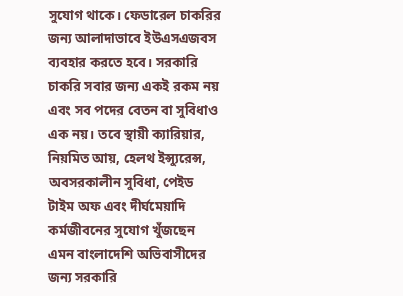সুযোগ থাকে। ফেডারেল চাকরির জন্য আলাদাভাবে ইউএসএজবস ব্যবহার করতে হবে। সরকারি চাকরি সবার জন্য একই রকম নয় এবং সব পদের বেতন বা সুবিধাও এক নয়। তবে স্থায়ী ক্যারিয়ার, নিয়মিত আয়, হেলথ ইন্স্যুরেন্স, অবসরকালীন সুবিধা, পেইড টাইম অফ এবং দীর্ঘমেয়াদি কর্মজীবনের সুযোগ খুঁজছেন এমন বাংলাদেশি অভিবাসীদের জন্য সরকারি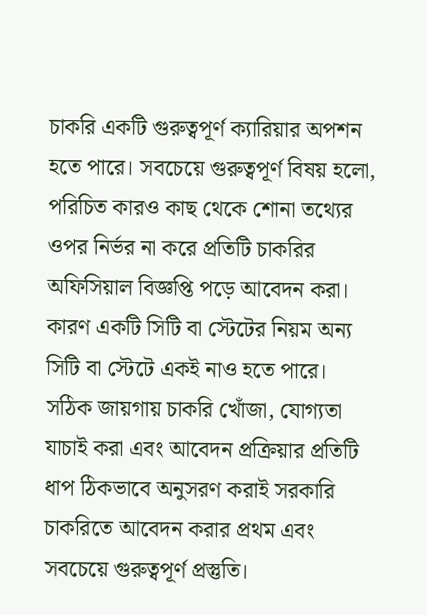চাকরি একটি গুরুত্বপূর্ণ ক্যারিয়ার অপশন হতে পারে। সবচেয়ে গুরুত্বপূর্ণ বিষয় হলো, পরিচিত কারও কাছ থেকে শোনা তথ্যের ওপর নির্ভর না করে প্রতিটি চাকরির অফিসিয়াল বিজ্ঞপ্তি পড়ে আবেদন করা। কারণ একটি সিটি বা স্টেটের নিয়ম অন্য সিটি বা স্টেটে একই নাও হতে পারে। সঠিক জায়গায় চাকরি খোঁজা, যোগ্যতা যাচাই করা এবং আবেদন প্রক্রিয়ার প্রতিটি ধাপ ঠিকভাবে অনুসরণ করাই সরকারি চাকরিতে আবেদন করার প্রথম এবং সবচেয়ে গুরুত্বপূর্ণ প্রস্তুতি।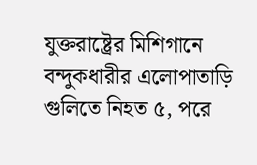যুক্তরাষ্ট্রের মিশিগানে বন্দুকধারীর এলোপাতাড়ি গুলিতে নিহত ৫, পরে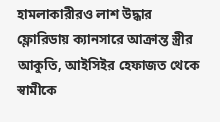হামলাকারীরও লাশ উদ্ধার
ফ্লোরিডায় ক্যানসারে আক্রান্ত স্ত্রীর আকুতি, আইসিইর হেফাজত থেকে স্বামীকে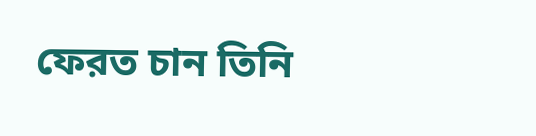ফেরত চান তিনি